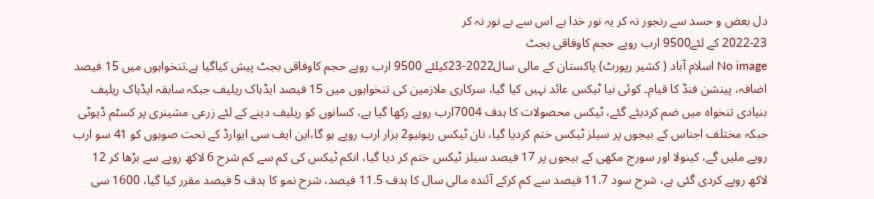دل بعض و حسد سے رنجور نہ کر یہ نور خدا ہے اس سے بے نور نہ کر
2022-23 کے لئے9500 ارب روپے حجم کاوفاقی بجٹ
No image اسلام آباد ( کشیر رپورٹ) پاکستان کے مالی سال2022-23کیلئے 9500 ارب روپے حجم کاوفاقی بجٹ پیش کیاگیا ہے۔تنخواہوں میں 15 فیصد اضافہ، پینشن فنڈ کا قیام۔ کوئی نیا ٹیکس عائد نہیں کیا گیا، سرکاری ملازمین کی تنخواہوں میں 15 فیصد ایڈہاک ریلیف جبکہ سابقہ ایڈہاک ریلیف بنیادی تنخواہ میں ضم کردیئے گئے، ٹیکس محصولات کا ہدف 7004ارب روپے رکھا گیا ہے، کسانوں کو ریلیف دینے کے لئے زرعی مشینری پر کسٹم ڈیوٹی جبکہ مختلف اجناس کے بیجوں پر سیلز ٹیکس ختم کردیا گیا، نان ٹیکس ریونیو2 ہزار ارب روپے ہو گا،این ایف سی ایوارڈ کے تحت صوبوں کو 41 سو ارب روپے ملیں گے، کینولا اور سورج مکھی کے بیجوں پر 17 فیصد سیلز ٹیکس ختم کر دیا گیا، انکم ٹیکس کی کم سے کم شرح 6 لاکھ روپے سے بڑھا کر 12 لاکھ روپے کردی گئی ہے، شرح سود 11.7 فیصد سے کم کرکے آئندہ مالی سال کا ہدف 11.5 فیصد، شرح نمو کا ہدف 5 فیصد مقرر کیا گیا، 1600 سی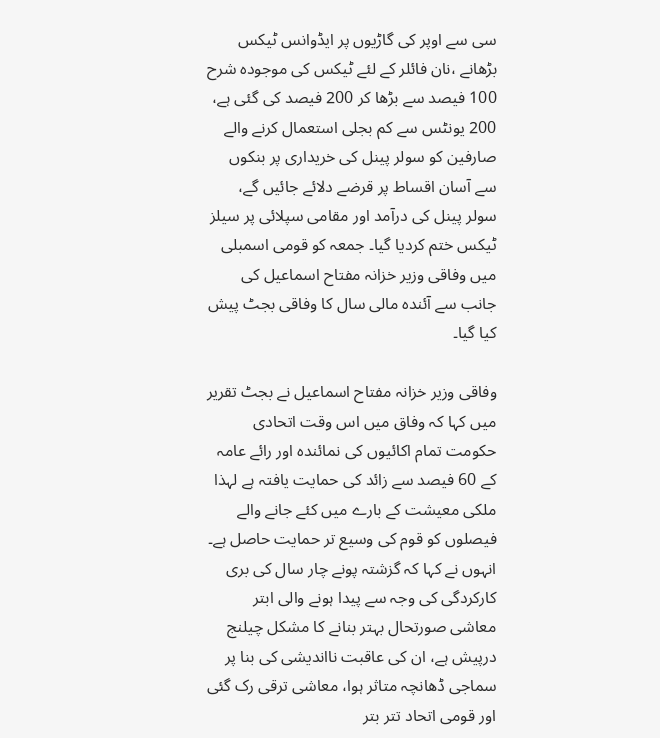سی سے اوپر کی گاڑیوں پر ایڈوانس ٹیکس بڑھانے ،نان فائلر کے لئے ٹیکس کی موجودہ شرح 100 فیصد سے بڑھا کر 200 فیصد کی گئی ہے، 200 یونٹس سے کم بجلی استعمال کرنے والے صارفین کو سولر پینل کی خریداری پر بنکوں سے آسان اقساط پر قرضے دلائے جائیں گے، سولر پینل کی درآمد اور مقامی سپلائی پر سیلز ٹیکس ختم کردیا گیا۔ جمعہ کو قومی اسمبلی میں وفاقی وزیر خزانہ مفتاح اسماعیل کی جانب سے آئندہ مالی سال کا وفاقی بجٹ پیش کیا گیا۔

وفاقی وزیر خزانہ مفتاح اسماعیل نے بجٹ تقریر میں کہا کہ وفاق میں اس وقت اتحادی حکومت تمام اکائیوں کی نمائندہ اور رائے عامہ کے 60 فیصد سے زائد کی حمایت یافتہ ہے لہذا ملکی معیشت کے بارے میں کئے جانے والے فیصلوں کو قوم کی وسیع تر حمایت حاصل ہے۔ انہوں نے کہا کہ گزشتہ پونے چار سال کی بری کارکردگی کی وجہ سے پیدا ہونے والی ابتر معاشی صورتحال بہتر بنانے کا مشکل چیلنج درپیش ہے، ان کی عاقبت نااندیشی کی بنا پر سماجی ڈھانچہ متاثر ہوا، معاشی ترقی رک گئی اور قومی اتحاد تتر بتر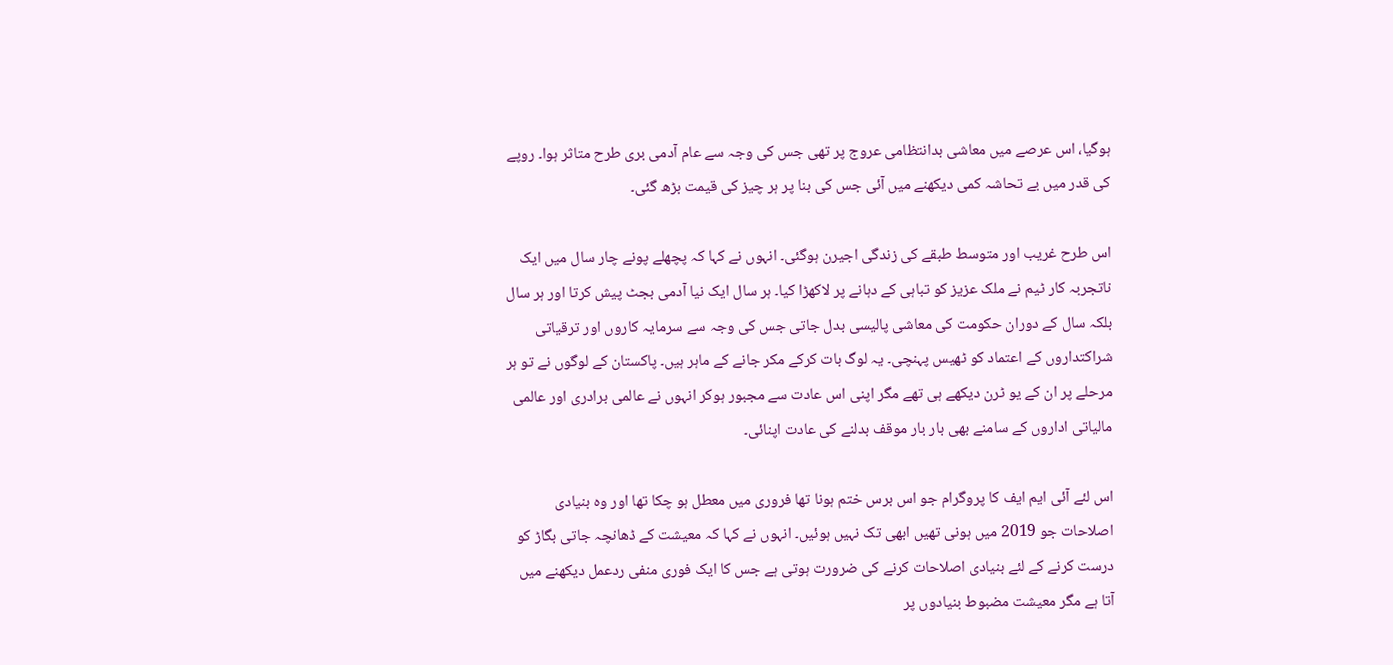ہوگیا، اس عرصے میں معاشی بدانتظامی عروج پر تھی جس کی وجہ سے عام آدمی بری طرح متاثر ہوا۔ روپے کی قدر میں بے تحاشہ کمی دیکھنے میں آئی جس کی بنا پر ہر چیز کی قیمت بڑھ گئی۔

اس طرح غریب اور متوسط طبقے کی زندگی اجیرن ہوگئی۔ انہوں نے کہا کہ پچھلے پونے چار سال میں ایک ناتجربہ کار ٹیم نے ملک عزیز کو تباہی کے دہانے پر لاکھڑا کیا۔ ہر سال ایک نیا آدمی بجٹ پیش کرتا اور ہر سال بلکہ سال کے دوران حکومت کی معاشی پالیسی بدل جاتی جس کی وجہ سے سرمایہ کاروں اور ترقیاتی شراکتداروں کے اعتماد کو ٹھیس پہنچی۔ یہ لوگ بات کرکے مکر جانے کے ماہر ہیں۔ پاکستان کے لوگوں نے تو ہر مرحلے پر ان کے یو ٹرن دیکھے ہی تھے مگر اپنی اس عادت سے مجبور ہوکر انہوں نے عالمی برادری اور عالمی مالیاتی اداروں کے سامنے بھی بار بار موقف بدلنے کی عادت اپنائی۔

اس لئے آئی ایم ایف کا پروگرام جو اس برس ختم ہونا تھا فروری میں معطل ہو چکا تھا اور وہ بنیادی اصلاحات جو 2019 میں ہونی تھیں ابھی تک نہیں ہوئیں۔ انہوں نے کہا کہ معیشت کے ڈھانچہ جاتی بگاڑ کو درست کرنے کے لئے بنیادی اصلاحات کرنے کی ضرورت ہوتی ہے جس کا ایک فوری منفی ردعمل دیکھنے میں آتا ہے مگر معیشت مضبوط بنیادوں پر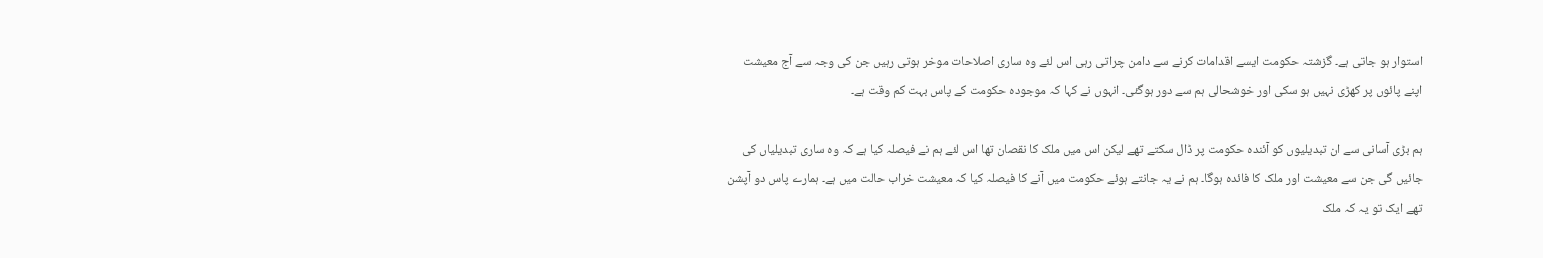استوار ہو جاتی ہے۔ گزشتہ حکومت ایسے اقدامات کرنے سے دامن چراتی رہی اس لئے وہ ساری اصلاحات موخر ہوتی رہیں جن کی وجہ سے آج معیشت اپنے پائوں پر کھڑی نہیں ہو سکی اور خوشحالی ہم سے دور ہوگئی۔ انہوں نے کہا کہ موجودہ حکومت کے پاس بہت کم وقت ہے۔

ہم بڑی آسانی سے ان تبدیلیوں کو آئندہ حکومت پر ڈال سکتے تھے لیکن اس میں ملک کا نقصان تھا اس لئے ہم نے فیصلہ کیا ہے کہ وہ ساری تبدیلیاں کی جائیں گی جن سے معیشت اور ملک کا فائدہ ہوگا۔ ہم نے یہ جانتے ہوئے حکومت میں آنے کا فیصلہ کیا کہ معیشت خراب حالت میں ہے۔ ہمارے پاس دو آپشن تھے ایک تو یہ کہ ملک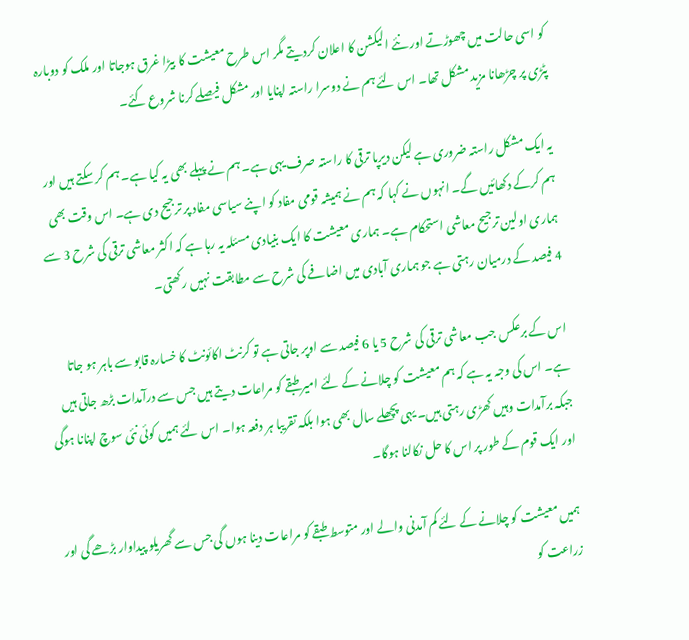کو اسی حالت میں چھوڑتے اور نئے الیکشن کا اعلان کردیتے مگر اس طرح معیشت کا بیڑا غرق ہوجاتا اور ملک کو دوبارہ پٹڑی پر چڑھانا مزید مشکل تھا۔ اس لئے ہم نے دوسرا راستہ اپنایا اور مشکل فیصلے کرنا شروع کئے۔

یہ ایک مشکل راستہ ضروری ہے لیکن دیرپا ترقی کا راستہ صرف یہی ہے۔ ہم نے پہلے بھی یہ کیا ہے۔ ہم کر سکتے ہیں اور ہم کرکے دکھائیں گے۔ انہوں نے کہا کہ ہم نے ہمیشہ قومی مفاد کو اپنے سیاسی مفاد پر ترجیح دی ہے۔ اس وقت بھی ہماری اولین ترجیح معاشی استحکام ہے۔ ہماری معیشت کا ایک بنیادی مسئلہ یہ رہا ہے کہ اکثر معاشی ترقی کی شرح 3 سے 4 فیصد کے درمیان رہتی ہے جو ہماری آبادی میں اضافے کی شرح سے مطابقت نہیں رکھتی۔

اس کے برعکس جب معاشی ترقی کی شرح 5 یا 6 فیصد سے اوپر جاتی ہے تو کرنٹ اکائونٹ کا خسارہ قابو سے باہر ہو جاتا ہے۔ اس کی وجہ یہ ہے کہ ہم معیشت کو چلانے کے لئے امیر طبقے کو مراعات دیتے ہیں جس سے درآمدات بڑھ جاتی ہیں جبکہ برآمدات وہیں کھڑی رہتی ہیں۔ یہی پچھلے سال بھی ہوا بلکہ تقریبا ہر دفعہ ہوا۔ اس لئے ہمیں کوئی نئی سوچ اپنانا ہوگی اور ایک قوم کے طور پر اس کا حل نکالنا ہوگا۔

ہمیں معیشت کو چلانے کے لئے کم آمدنی والے اور متوسط طبقے کو مراعات دینا ہوں گی جس سے گھریلو پیداوار بڑھے گی اور زراعت کو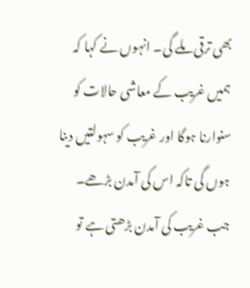بھی ترقی ملے گی۔ انہوں نے کہا کہ ہمیں غریب کے معاشی حالات کو سنوارنا ہوگا اور غریب کو سہولتیں دینا ہوں گی تاکہ اس کی آمدن بڑھے۔ جب غریب کی آمدن بڑھتی ہے تو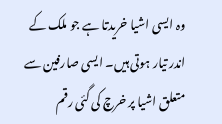وہ ایسی اشیا خریدتا ہے جو ملک کے اندر تیار ہوتی ہیں۔ ایسی صارفین سے متعلق اشیا پر خرچ کی گئی رقم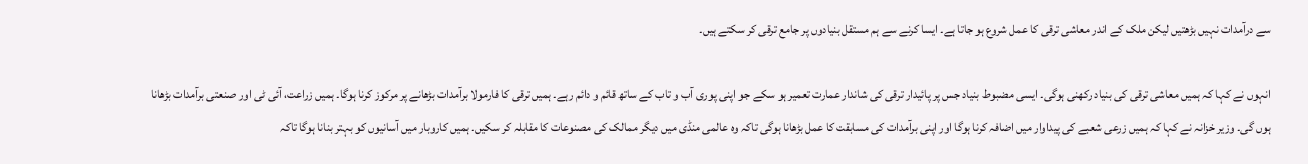سے درآمدات نہیں بڑھتیں لیکن ملک کے اندر معاشی ترقی کا عمل شروع ہو جاتا ہے۔ ایسا کرنے سے ہم مستقل بنیادوں پر جامع ترقی کر سکتے ہیں۔

انہوں نے کہا کہ ہمیں معاشی ترقی کی بنیاد رکھنی ہوگی۔ ایسی مضبوط بنیاد جس پر پائیدار ترقی کی شاندار عمارت تعمیر ہو سکے جو اپنی پوری آب و تاب کے ساتھ قائم و دائم رہے۔ ہمیں ترقی کا فارمولا برآمدات بڑھانے پر مرکوز کرنا ہوگا۔ ہمیں زراعت، آئی ٹی اور صنعتی برآمدات بڑھانا ہوں گی۔ وزیر خزانہ نے کہا کہ ہمیں زرعی شعبے کی پیداوار میں اضافہ کرنا ہوگا اور اپنی برآمدات کی مسابقت کا عمل بڑھانا ہوگی تاکہ وہ عالمی منڈی میں دیگر ممالک کی مصنوعات کا مقابلہ کر سکیں۔ ہمیں کاروبار میں آسانیوں کو بہتر بنانا ہوگا تاکہ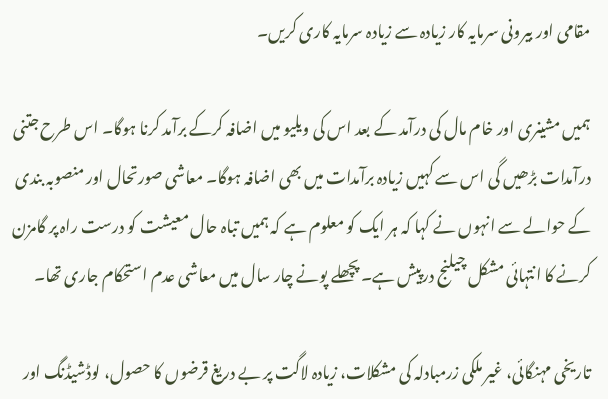مقامی اور بیرونی سرمایہ کار زیادہ سے زیادہ سرمایہ کاری کریں۔

ہمیں مشینری اور خام مال کی درآمد کے بعد اس کی ویلیو میں اضافہ کرکے برآمد کرنا ہوگا۔ اس طرح جتنی درآمدات بڑھیں گی اس سے کہیں زیادہ برآمدات میں بھی اضافہ ہوگا۔ معاشی صورتحال اور منصوبہ بندی کے حوالے سے انہوں نے کہا کہ ہر ایک کو معلوم ہے کہ ہمیں تباہ حال معیشت کو درست راہ پر گامزن کرنے کا انتہائی مشکل چیلنج درپیش ہے۔ پچھلے پونے چار سال میں معاشی عدم استحکام جاری تھا۔

تاریخی مہنگائی، غیر ملکی زرمبادلہ کی مشکلات، زیادہ لاگت پر بے دریغ قرضوں کا حصول، لوڈشیڈنگ اور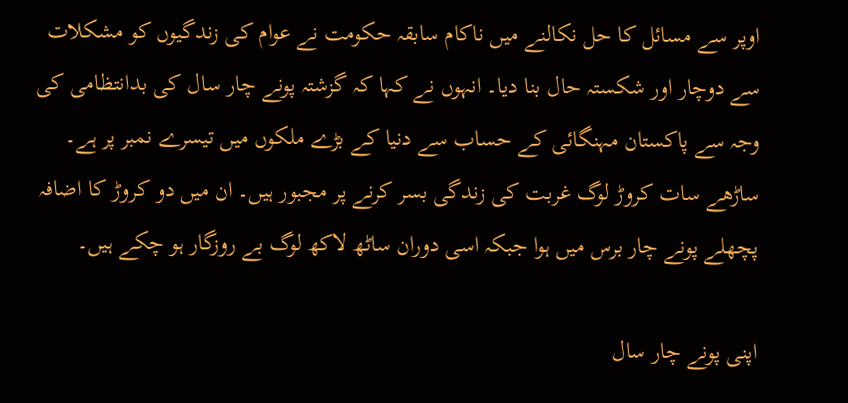اوپر سے مسائل کا حل نکالنے میں ناکام سابقہ حکومت نے عوام کی زندگیوں کو مشکلات سے دوچار اور شکستہ حال بنا دیا۔ انہوں نے کہا کہ گزشتہ پونے چار سال کی بدانتظامی کی وجہ سے پاکستان مہنگائی کے حساب سے دنیا کے بڑے ملکوں میں تیسرے نمبر پر ہے۔ ساڑھے سات کروڑ لوگ غربت کی زندگی بسر کرنے پر مجبور ہیں۔ ان میں دو کروڑ کا اضافہ پچھلے پونے چار برس میں ہوا جبکہ اسی دوران ساٹھ لاکھ لوگ بے روزگار ہو چکے ہیں۔

اپنی پونے چار سال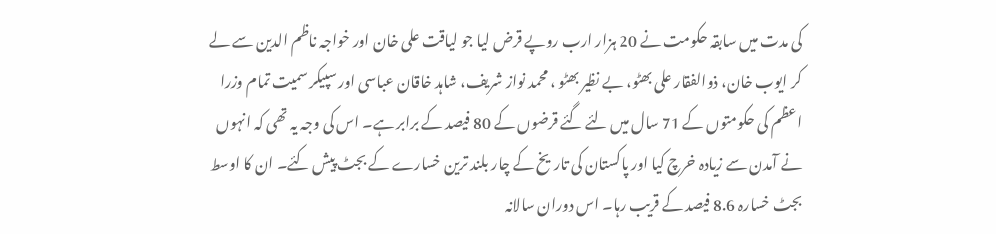کی مدت میں سابقہ حکومت نے 20 ہزار ارب روپے قرض لیا جو لیاقت علی خان اور خواجہ ناظم الدین سے لے کر ایوب خان، ذوالفقار علی بھٹو، بے نظیر بھٹو ، محمد نواز شریف، شاہد خاقان عباسی اور سپیکر سمیت تمام وزرا اعظم کی حکومتوں کے 71 سال میں لئے گئے قرضوں کے 80 فیصد کے برابر ہے۔ اس کی وجہ یہ تھی کہ انہوں نے آمدن سے زیادہ خرچ کیا اور پاکستان کی تاریخ کے چار بلند ترین خسارے کے بجٹ پیش کئے۔ ان کا اوسط بجٹ خسارہ 8.6 فیصد کے قریب رہا۔ اس دوران سالانہ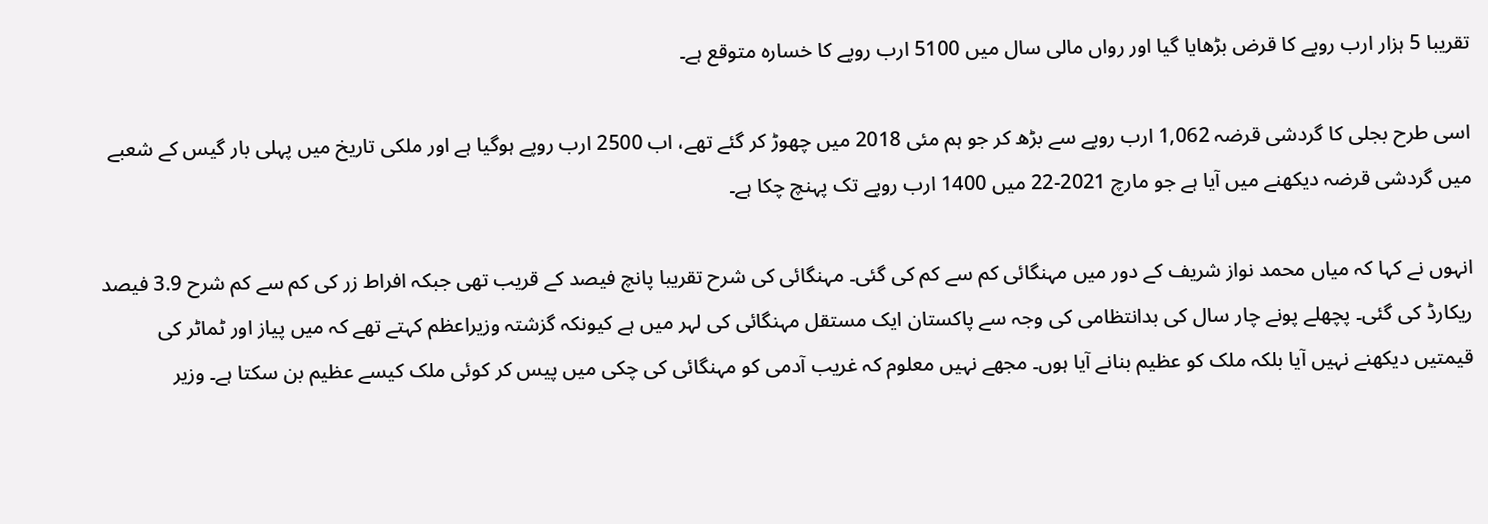تقریبا 5 ہزار ارب روپے کا قرض بڑھایا گیا اور رواں مالی سال میں 5100 ارب روپے کا خسارہ متوقع ہے۔

اسی طرح بجلی کا گردشی قرضہ 1,062 ارب روپے سے بڑھ کر جو ہم مئی 2018 میں چھوڑ کر گئے تھے، اب 2500 ارب روپے ہوگیا ہے اور ملکی تاریخ میں پہلی بار گیس کے شعبے میں گردشی قرضہ دیکھنے میں آیا ہے جو مارچ 2021-22 میں 1400 ارب روپے تک پہنچ چکا ہے۔

انہوں نے کہا کہ میاں محمد نواز شریف کے دور میں مہنگائی کم سے کم کی گئی۔ مہنگائی کی شرح تقریبا پانچ فیصد کے قریب تھی جبکہ افراط زر کی کم سے کم شرح 3.9 فیصد ریکارڈ کی گئی۔ پچھلے پونے چار سال کی بدانتظامی کی وجہ سے پاکستان ایک مستقل مہنگائی کی لہر میں ہے کیونکہ گزشتہ وزیراعظم کہتے تھے کہ میں پیاز اور ٹماٹر کی قیمتیں دیکھنے نہیں آیا بلکہ ملک کو عظیم بنانے آیا ہوں۔ مجھے نہیں معلوم کہ غریب آدمی کو مہنگائی کی چکی میں پیس کر کوئی ملک کیسے عظیم بن سکتا ہے۔ وزیر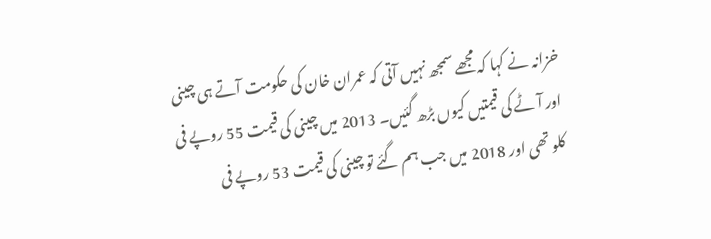خزانہ نے کہا کہ مجھے سمجھ نہیں آتی کہ عمران خان کی حکومت آتے ہی چینی اور آٹے کی قیمتیں کیوں بڑھ گئیں۔ 2013 میں چینی کی قیمت 55 روپے فی کلو تھی اور 2018 میں جب ہم گئے تو چینی کی قیمت 53 روپے فی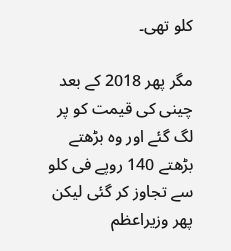کلو تھی۔

مگر پھر 2018 کے بعد چینی کی قیمت کو پر لگ گئے اور وہ بڑھتے بڑھتے 140 روپے فی کلو سے تجاوز کر گئی لیکن پھر وزیراعظم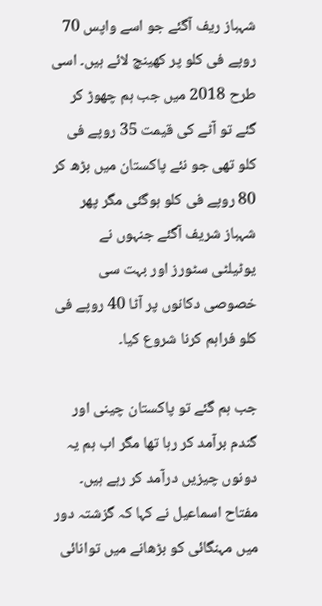شہباز ریف آگئے جو اسے واپس 70 روپے فی کلو پر کھینچ لائے ہیں۔ اسی طرح 2018 میں جب ہم چھوڑ کر گئے تو آٹے کی قیمت 35 روپے فی کلو تھی جو نئے پاکستان میں بڑھ کر 80 روپے فی کلو ہوگئی مگر پھر شہباز شریف آگئے جنہوں نے یوٹیلٹی سٹورز اور بہت سی خصوصی دکانوں پر آٹا 40 روپے فی کلو فراہم کرنا شروع کیا۔

جب ہم گئے تو پاکستان چینی اور گندم برآمد کر رہا تھا مگر اب ہم یہ دونوں چیزیں درآمد کر رہے ہیں۔ مفتاح اسماعیل نے کہا کہ گزشتہ دور میں مہنگائی کو بڑھانے میں توانائی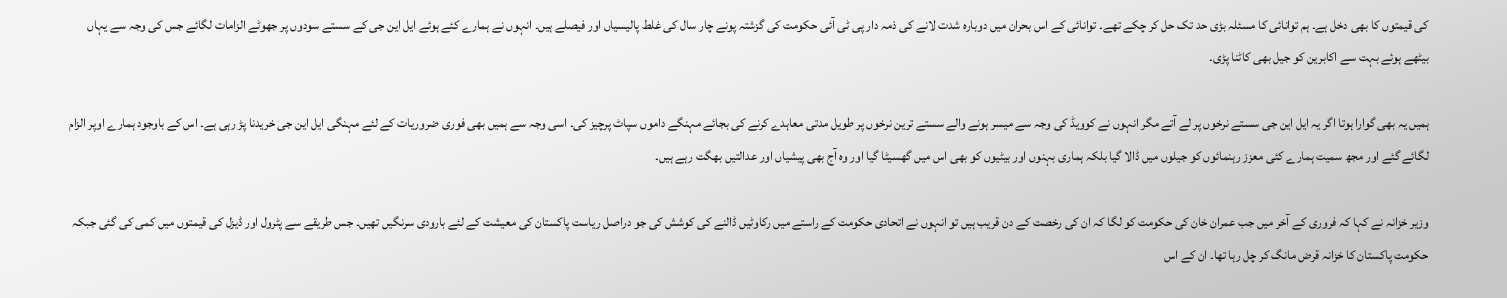کی قیمتوں کا بھی دخل ہے۔ ہم توانائی کا مسئلہ بڑی حد تک حل کر چکے تھے۔ توانائی کے اس بحران میں دوبارہ شدت لانے کی ذمہ دار پی ٹی آئی حکومت کی گزشتہ پونے چار سال کی غلط پالیسیاں اور فیصلے ہیں۔ انہوں نے ہمارے کئے ہوئے ایل این جی کے سستے سودوں پر جھوٹے الزامات لگائے جس کی وجہ سے یہاں بیٹھے ہوئے بہت سے اکابرین کو جیل بھی کاٹنا پڑی۔

ہمیں یہ بھی گوارا ہوتا اگر یہ ایل این جی سستے نرخوں پر لے آتے مگر انہوں نے کوویڈ کی وجہ سے میسر ہونے والے سستے ترین نرخوں پر طویل مدتی معاہدے کرنے کی بجائے مہنگے داموں سپاٹ پرچیز کی۔ اسی وجہ سے ہمیں بھی فوری ضروریات کے لئے مہنگی ایل این جی خریدنا پڑ رہی ہے۔ اس کے باوجود ہمارے اوپر الزام لگائے گئے اور مجھ سمیت ہمارے کئی معزز رہنمائوں کو جیلوں میں ڈالا گیا بلکہ ہماری بہنوں اور بیٹیوں کو بھی اس میں گھسیٹا گیا اور وہ آج بھی پیشیاں اور عدالتیں بھگت رہے ہیں۔

وزیر خزانہ نے کہا کہ فروری کے آخر میں جب عمران خان کی حکومت کو لگا کہ ان کی رخصت کے دن قریب ہیں تو انہوں نے اتحادی حکومت کے راستے میں رکاوٹیں ڈالنے کی کوشش کی جو دراصل ریاست پاکستان کی معیشت کے لئے بارودی سرنگیں تھیں۔ جس طریقے سے پٹرول اور ڈیزل کی قیمتوں میں کمی کی گئی جبکہ حکومت پاکستان کا خزانہ قرض مانگ کر چل رہا تھا۔ ان کے اس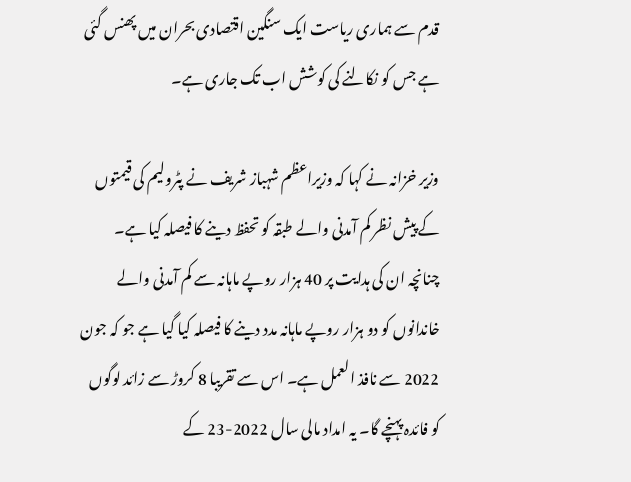قدم سے ہماری ریاست ایک سنگین اقتصادی بحران میں پھنس گئی ہے جس کو نکالنے کی کوشش اب تک جاری ہے۔

وزیر خزانہ نے کہا کہ وزیراعظم شہباز شریف نے پٹرولیم کی قیمتوں کے پیش نظر کم آمدنی والے طبقہ کو تحفظ دینے کا فیصلہ کیا ہے۔ چنانچہ ان کی ہدایت پر 40 ہزار روپے ماہانہ سے کم آمدنی والے خاندانوں کو دو ہزار روپے ماہانہ مدد دینے کا فیصلہ کیا گیا ہے جو کہ جون 2022 سے نافذ العمل ہے۔ اس سے تقریبا 8 کروڑ سے زائد لوگوں کو فائدہ پہنچے گا۔ یہ امداد مالی سال 2022-23 کے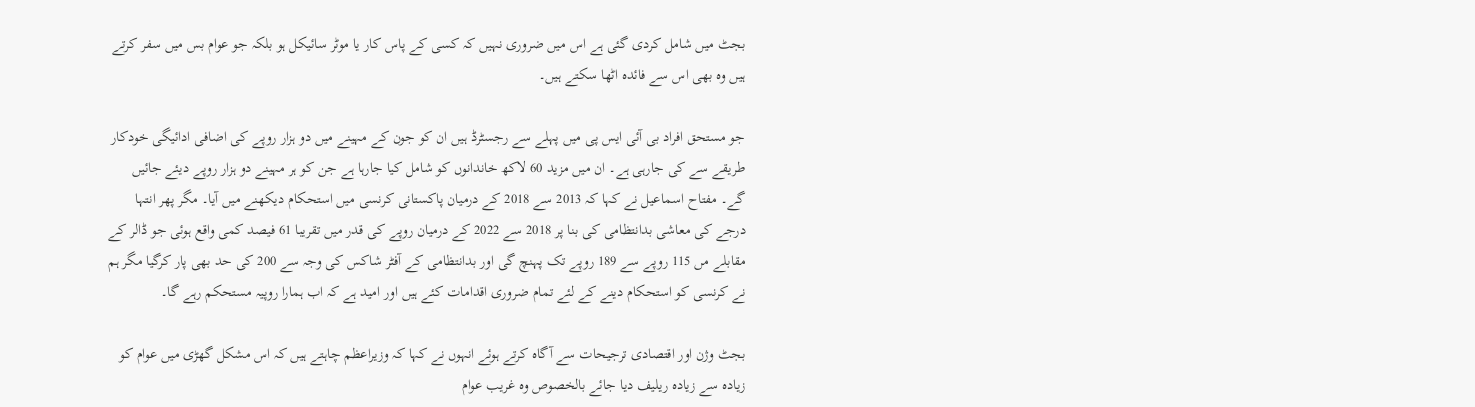بجٹ میں شامل کردی گئی ہے اس میں ضروری نہیں کہ کسی کے پاس کار یا موٹر سائیکل ہو بلکہ جو عوام بس میں سفر کرتے ہیں وہ بھی اس سے فائدہ اٹھا سکتے ہیں۔

جو مستحق افراد بی آئی ایس پی میں پہلے سے رجسٹرڈ ہیں ان کو جون کے مہینے میں دو ہزار روپے کی اضافی ادائیگی خودکار طریقے سے کی جارہی ہے۔ ان میں مزید 60 لاکھ خاندانوں کو شامل کیا جارہا ہے جن کو ہر مہینے دو ہزار روپے دیئے جائیں گے۔ مفتاح اسماعیل نے کہا کہ 2013 سے 2018 کے درمیان پاکستانی کرنسی میں استحکام دیکھنے میں آیا۔ مگر پھر انتہا درجے کی معاشی بدانتظامی کی بنا پر 2018 سے 2022 کے درمیان روپے کی قدر میں تقریبا 61 فیصد کمی واقع ہوئی جو ڈالر کے مقابلے مں 115 روپے سے 189 روپے تک پہنچ گی اور بدانتظامی کے آفٹر شاکس کی وجہ سے 200 کی حد بھی پار کرگیا مگر ہم نے کرنسی کو استحکام دینے کے لئے تمام ضروری اقدامات کئے ہیں اور امید ہے کہ اب ہمارا روپیہ مستحکم رہے گا۔

بجٹ وژن اور اقتصادی ترجیحات سے آگاہ کرتے ہوئے انہوں نے کہا کہ وزیراعظم چاہتے ہیں کہ اس مشکل گھڑی میں عوام کو زیادہ سے زیادہ ریلیف دیا جائے بالخصوص وہ غریب عوام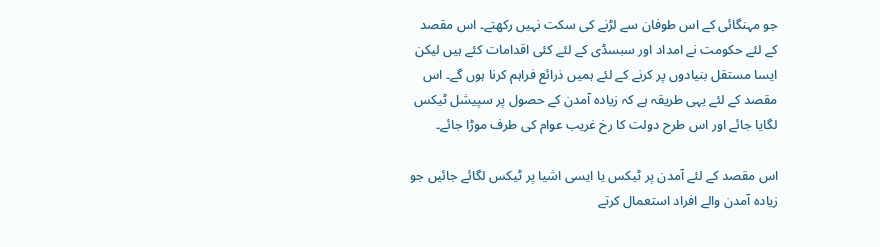جو مہنگائی کے اس طوفان سے لڑنے کی سکت نہیں رکھتے۔ اس مقصد کے لئے حکومت نے امداد اور سبسڈی کے لئے کئی اقدامات کئے ہیں لیکن ایسا مستقل بنیادوں پر کرنے کے لئے ہمیں ذرائع فراہم کرنا ہوں گے۔ اس مقصد کے لئے یہی طریقہ ہے کہ زیادہ آمدن کے حصول پر سپیشل ٹیکس لگایا جائے اور اس طرح دولت کا رخ غریب عوام کی طرف موڑا جائے۔

اس مقصد کے لئے آمدن پر ٹیکس یا ایسی اشیا پر ٹیکس لگائے جائیں جو زیادہ آمدن والے افراد استعمال کرتے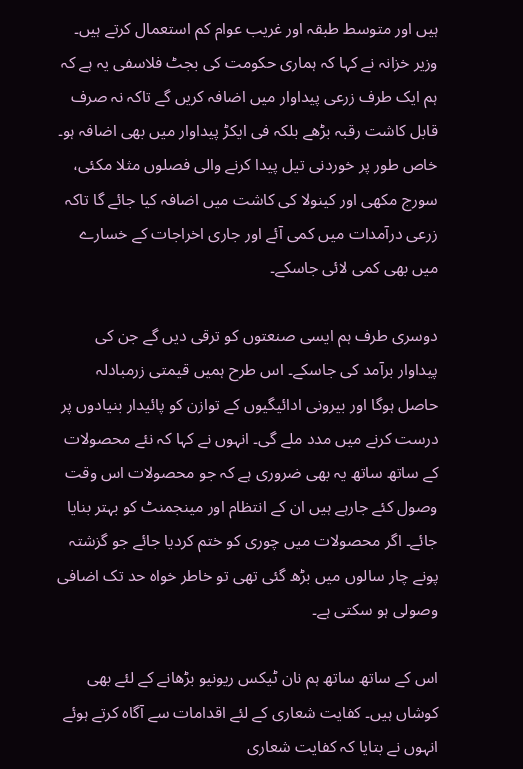ہیں اور متوسط طبقہ اور غریب عوام کم استعمال کرتے ہیں۔ وزیر خزانہ نے کہا کہ ہماری حکومت کی بجٹ فلاسفی یہ ہے کہ ہم ایک طرف زرعی پیداوار میں اضافہ کریں گے تاکہ نہ صرف قابل کاشت رقبہ بڑھے بلکہ فی ایکڑ پیداوار میں بھی اضافہ ہو۔ خاص طور پر خوردنی تیل پیدا کرنے والی فصلوں مثلا مکئی، سورج مکھی اور کینولا کی کاشت میں اضافہ کیا جائے گا تاکہ زرعی درآمدات میں کمی آئے اور جاری اخراجات کے خسارے میں بھی کمی لائی جاسکے۔

دوسری طرف ہم ایسی صنعتوں کو ترقی دیں گے جن کی پیداوار برآمد کی جاسکے۔ اس طرح ہمیں قیمتی زرمبادلہ حاصل ہوگا اور بیرونی ادائیگیوں کے توازن کو پائیدار بنیادوں پر درست کرنے میں مدد ملے گی۔ انہوں نے کہا کہ نئے محصولات کے ساتھ ساتھ یہ بھی ضروری ہے کہ جو محصولات اس وقت وصول کئے جارہے ہیں ان کے انتظام اور مینجمنٹ کو بہتر بنایا جائے۔ اگر محصولات میں چوری کو ختم کردیا جائے جو گزشتہ پونے چار سالوں میں بڑھ گئی تھی تو خاطر خواہ حد تک اضافی وصولی ہو سکتی ہے۔

اس کے ساتھ ساتھ ہم نان ٹیکس ریونیو بڑھانے کے لئے بھی کوشاں ہیں۔ کفایت شعاری کے لئے اقدامات سے آگاہ کرتے ہوئے انہوں نے بتایا کہ کفایت شعاری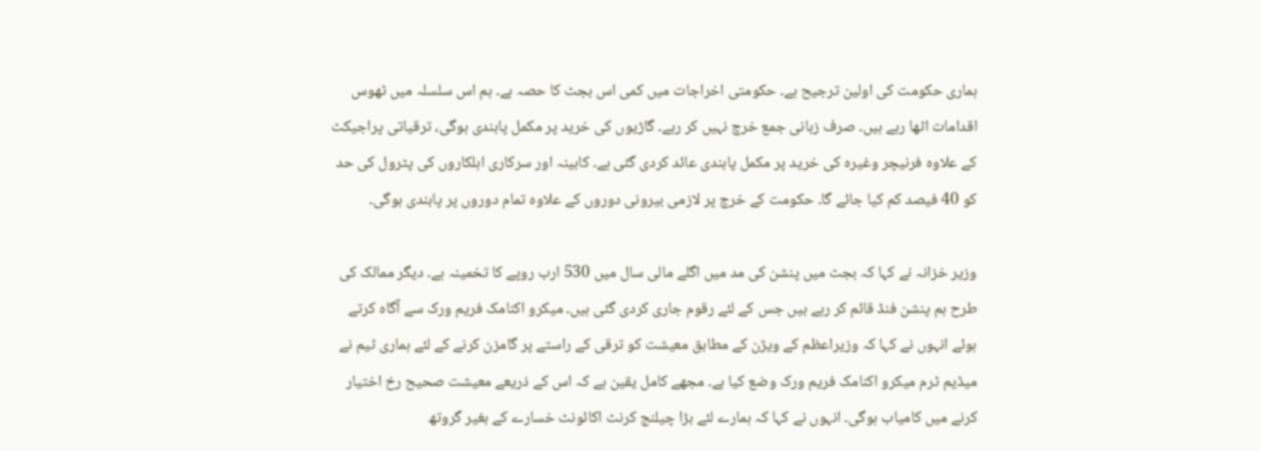ہماری حکومت کی اولین ترجیح ہے۔ حکومتی اخراجات میں کمی اس بجٹ کا حصہ ہے۔ ہم اس سلسلہ میں ٹھوس اقدامات اٹھا رہے ہیں۔ صرف زبانی جمع خرچ نہیں کر رہے۔ گاڑیوں کی خرید پر مکمل پابندی ہوگی، ترقیاتی پراجیکٹ کے علاوہ فرنیچر وغیرہ کی خرید پر مکمل پابندی عائد کردی گئی ہے۔ کابینہ اور سرکاری اہلکاروں کی پٹرول کی حد کو 40 فیصد کم کیا جائے گا۔ حکومت کے خرچ پر لازمی بیرونی دوروں کے علاوہ تمام دوروں پر پابندی ہوگی۔

وزیر خزانہ نے کہا کہ بجٹ میں پنشن کی مد میں اگلے مالی سال میں 530 ارب روپے کا تخمینہ ہے۔ دیگر ممالک کی طرح ہم پنشن فنڈ قائم کر رہے ہیں جس کے لئے رقوم جاری کردی گئی ہیں۔ میکرو اکنامک فریم ورک سے آگاہ کرتے ہوئے انہوں نے کہا کہ وزیراعظم کے ویژن کے مطابق معیشت کو ترقی کے راستے پر گامزن کرنے کے لئے ہماری ٹیم نے میڈیم ٹرم میکرو اکنامک فریم ورک وضع کیا ہے۔ مجھے کامل یقین ہے کہ اس کے ذریعے معیشت صحیح رخ اختیار کرنے میں کامیاب ہوگی۔ انہوں نے کہا کہ ہمارے لئے بڑا چیلنج کرنٹ اکائونٹ خسارے کے بغیر گروتھ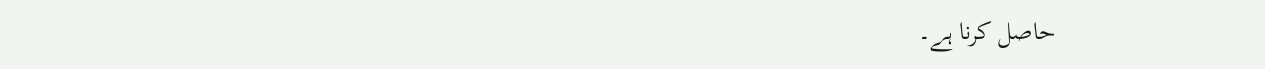حاصل کرنا ہے۔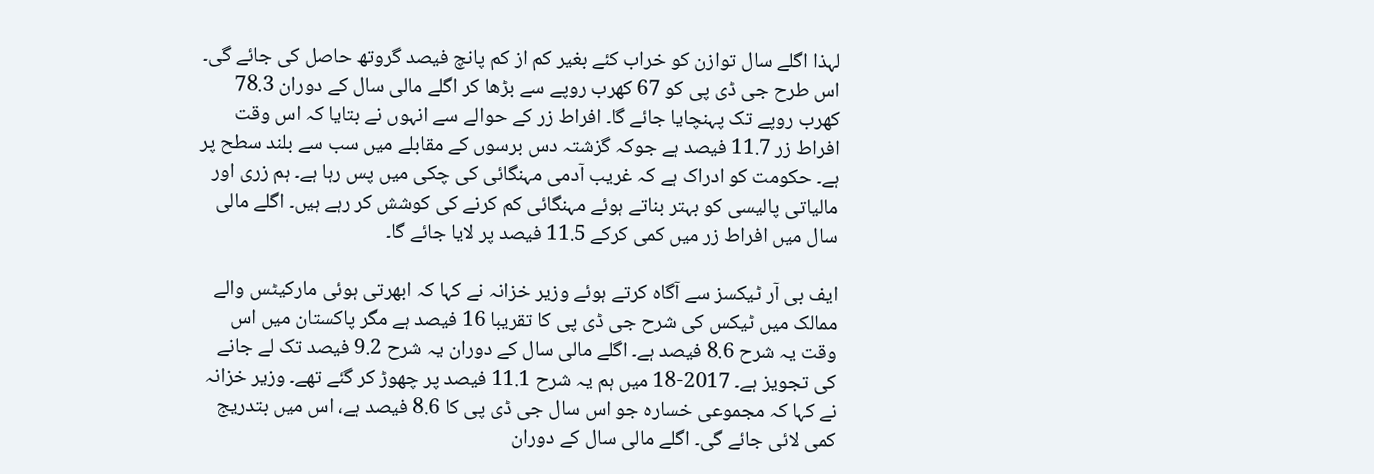لہذا اگلے سال توازن کو خراب کئے بغیر کم از کم پانچ فیصد گروتھ حاصل کی جائے گی۔ اس طرح جی ڈی پی کو 67 کھرب روپے سے بڑھا کر اگلے مالی سال کے دوران 78.3 کھرب روپے تک پہنچایا جائے گا۔ افراط زر کے حوالے سے انہوں نے بتایا کہ اس وقت افراط زر 11.7 فیصد ہے جوکہ گزشتہ دس برسوں کے مقابلے میں سب سے بلند سطح پر ہے۔ حکومت کو ادراک ہے کہ غریب آدمی مہنگائی کی چکی میں پس رہا ہے۔ ہم زری اور مالیاتی پالیسی کو بہتر بناتے ہوئے مہنگائی کم کرنے کی کوشش کر رہے ہیں۔ اگلے مالی سال میں افراط زر میں کمی کرکے 11.5 فیصد پر لایا جائے گا۔

ایف بی آر ٹیکسز سے آگاہ کرتے ہوئے وزیر خزانہ نے کہا کہ ابھرتی ہوئی مارکیٹس والے ممالک میں ٹیکس کی شرح جی ڈی پی کا تقریبا 16 فیصد ہے مگر پاکستان میں اس وقت یہ شرح 8.6 فیصد ہے۔ اگلے مالی سال کے دوران یہ شرح 9.2 فیصد تک لے جانے کی تجویز ہے۔ 2017-18 میں ہم یہ شرح 11.1 فیصد پر چھوڑ کر گئے تھے۔ وزیر خزانہ نے کہا کہ مجموعی خسارہ جو اس سال جی ڈی پی کا 8.6 فیصد ہے، اس میں بتدریج کمی لائی جائے گی۔ اگلے مالی سال کے دوران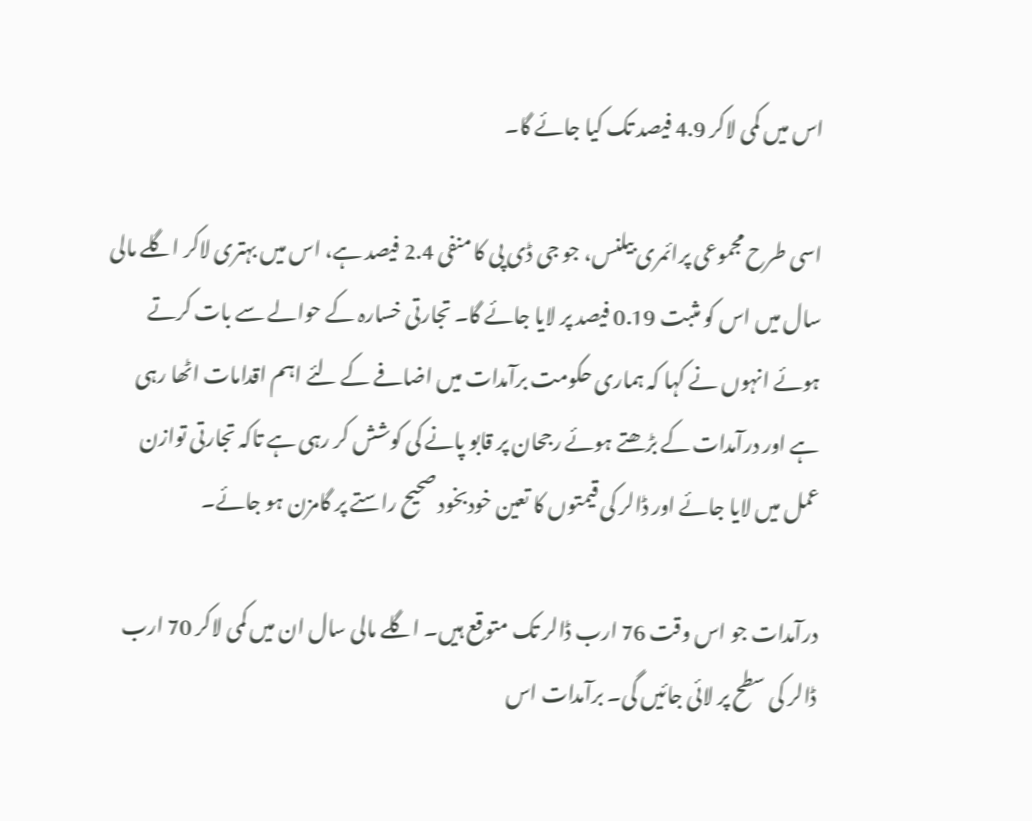اس میں کمی لاکر 4.9 فیصد تک کیا جائے گا۔

اسی طرح مجموعی پرائمری بیلنس، جو جی ڈی پی کا منفی 2.4 فیصد ہے، اس میں بہتری لاکر اگلے مالی سال میں اس کو مثبت 0.19 فیصد پر لایا جائے گا۔ تجارتی خسارہ کے حوالے سے بات کرتے ہوئے انہوں نے کہا کہ ہماری حکومت برآمدات میں اضافے کے لئے اہم اقدامات اٹھا رہی ہے اور درآمدات کے بڑھتے ہوئے رجحان پر قابو پانے کی کوشش کر رہی ہے تاکہ تجارتی توازن عمل میں لایا جائے اور ڈالر کی قیمتوں کا تعین خودبخود صحیح راستے پر گامزن ہو جائے۔

درآمدات جو اس وقت 76 ارب ڈالر تک متوقع ہیں۔ اگلے مالی سال ان میں کمی لاکر 70 ارب ڈالر کی سطح پر لائی جائیں گی۔ برآمدات اس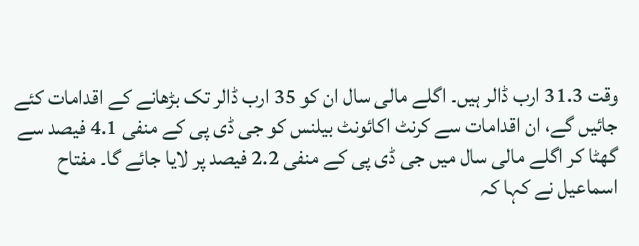وقت 31.3 ارب ڈالر ہیں۔ اگلے مالی سال ان کو 35 ارب ڈالر تک بڑھانے کے اقدامات کئے جائیں گے، ان اقدامات سے کرنٹ اکائونٹ بیلنس کو جی ڈی پی کے منفی 4.1 فیصد سے گھٹا کر اگلے مالی سال میں جی ڈی پی کے منفی 2.2 فیصد پر لایا جائے گا۔ مفتاح اسماعیل نے کہا کہ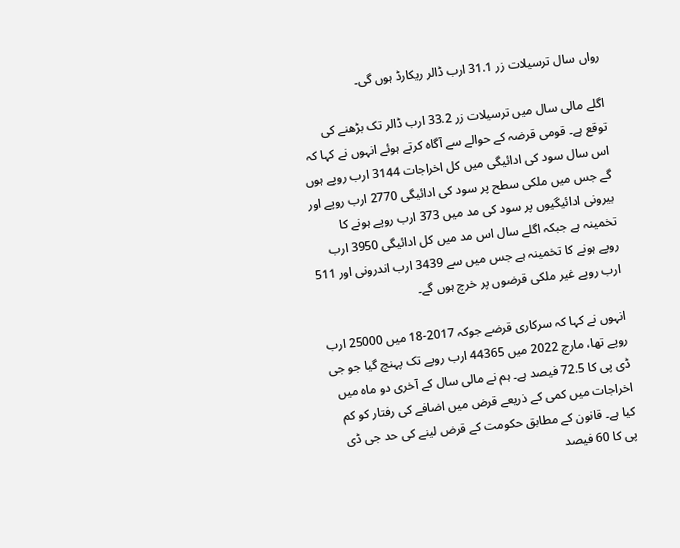رواں سال ترسیلات زر 31.1 ارب ڈالر ریکارڈ ہوں گی۔

اگلے مالی سال میں ترسیلات زر 33.2 ارب ڈالر تک بڑھنے کی توقع ہے۔ قومی قرضہ کے حوالے سے آگاہ کرتے ہوئے انہوں نے کہا کہ اس سال سود کی ادائیگی میں کل اخراجات 3144 ارب روپے ہوں گے جس میں ملکی سطح پر سود کی ادائیگی 2770 ارب روپے اور بیرونی ادائیگیوں پر سود کی مد میں 373 ارب روپے ہونے کا تخمینہ ہے جبکہ اگلے سال اس مد میں کل ادائیگی 3950 ارب روپے ہونے کا تخمینہ ہے جس میں سے 3439 ارب اندرونی اور 511 ارب روپے غیر ملکی قرضوں پر خرچ ہوں گے۔

انہوں نے کہا کہ سرکاری قرضے جوکہ 2017-18 میں 25000 ارب روپے تھا، مارچ 2022 میں 44365 ارب روپے تک پہنچ گیا جو جی ڈی پی کا 72.5 فیصد ہے۔ ہم نے مالی سال کے آخری دو ماہ میں اخراجات میں کمی کے ذریعے قرض میں اضافے کی رفتار کو کم کیا ہے۔ قانون کے مطابق حکومت کے قرض لینے کی حد جی ڈی پی کا 60 فیصد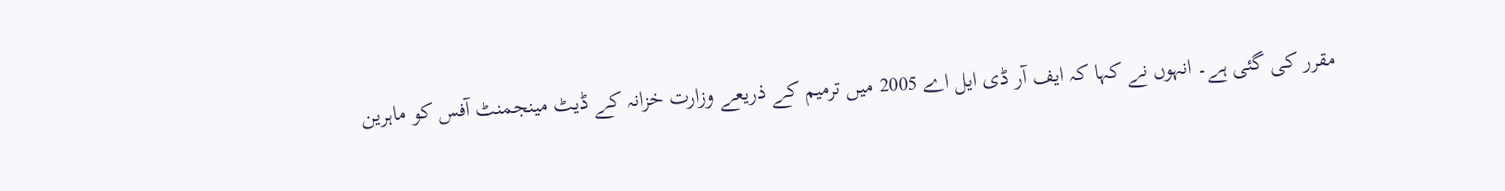مقرر کی گئی ہے۔ انہوں نے کہا کہ ایف آر ڈی ایل اے 2005 میں ترمیم کے ذریعے وزارت خزانہ کے ڈیٹ مینجمنٹ آفس کو ماہرین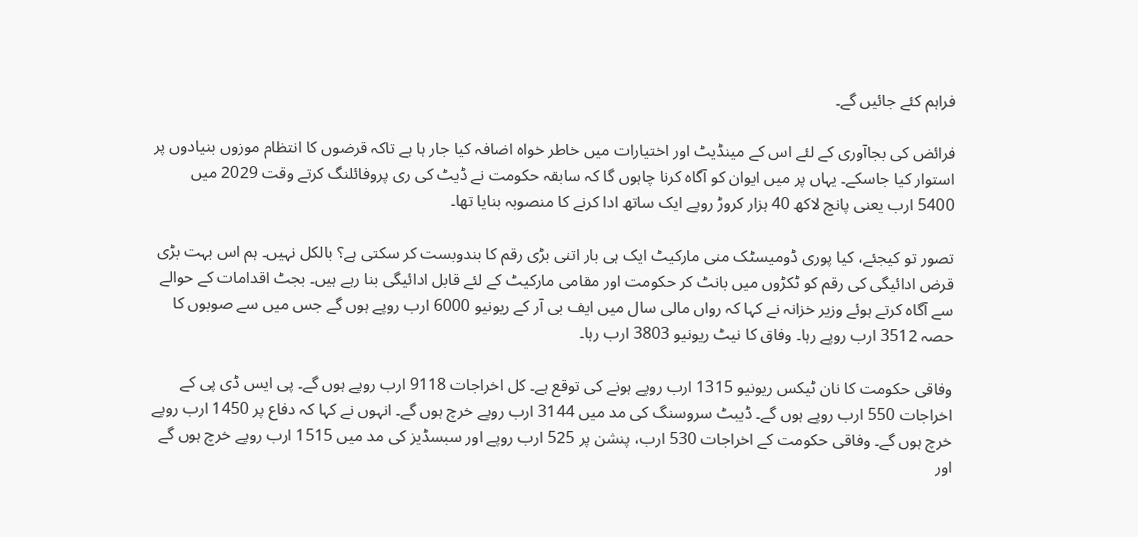فراہم کئے جائیں گے۔

فرائض کی بجاآوری کے لئے اس کے مینڈیٹ اور اختیارات میں خاطر خواہ اضافہ کیا جار ہا ہے تاکہ قرضوں کا انتظام موزوں بنیادوں پر استوار کیا جاسکے۔ یہاں پر میں ایوان کو آگاہ کرنا چاہوں گا کہ سابقہ حکومت نے ڈیٹ کی ری پروفائلنگ کرتے وقت 2029 میں 5400 ارب یعنی پانچ لاکھ 40 ہزار کروڑ روپے ایک ساتھ ادا کرنے کا منصوبہ بنایا تھا۔

تصور تو کیجئے، کیا پوری ڈومیسٹک منی مارکیٹ ایک ہی بار اتنی بڑی رقم کا بندوبست کر سکتی ہے؟ بالکل نہیں۔ ہم اس بہت بڑی قرض ادائیگی کی رقم کو ٹکڑوں میں بانٹ کر حکومت اور مقامی مارکیٹ کے لئے قابل ادائیگی بنا رہے ہیں۔ بجٹ اقدامات کے حوالے سے آگاہ کرتے ہوئے وزیر خزانہ نے کہا کہ رواں مالی سال میں ایف بی آر کے ریونیو 6000 ارب روپے ہوں گے جس میں سے صوبوں کا حصہ 3512 ارب روپے رہا۔ وفاق کا نیٹ ریونیو 3803 ارب رہا۔

وفاقی حکومت کا نان ٹیکس ریونیو 1315 ارب روپے ہونے کی توقع ہے۔ کل اخراجات 9118 ارب روپے ہوں گے۔ پی ایس ڈی پی کے اخراجات 550 ارب روپے ہوں گے۔ ڈیبٹ سروسنگ کی مد میں 3144 ارب روپے خرچ ہوں گے۔ انہوں نے کہا کہ دفاع پر 1450 ارب روپے خرچ ہوں گے۔ وفاقی حکومت کے اخراجات 530 ارب، پنشن پر 525 ارب روپے اور سبسڈیز کی مد میں 1515 ارب روپے خرچ ہوں گے اور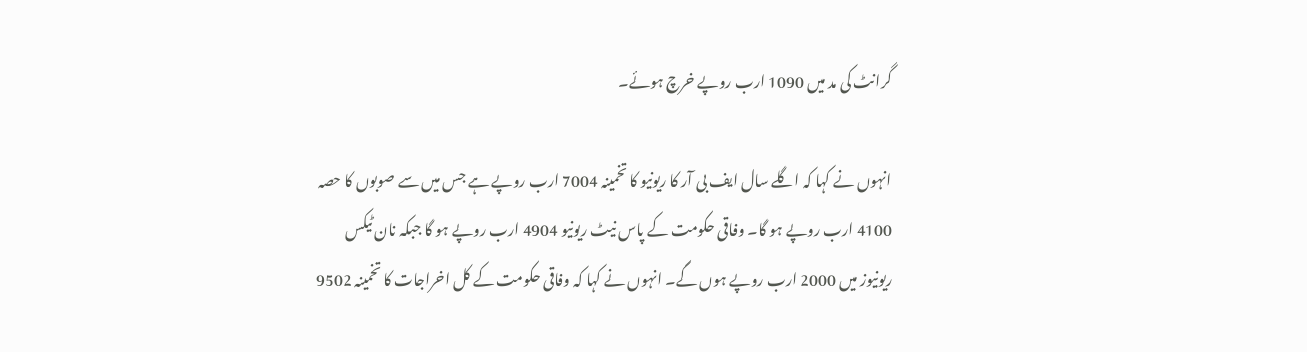گرانٹ کی مد میں 1090 ارب روپے خرچ ہوئے۔

انہوں نے کہا کہ اگلے سال ایف بی آر کا ریونیو کا تخمینہ 7004 ارب روپے ہے جس میں سے صوبوں کا حصہ 4100 ارب روپے ہو گا۔ وفاقی حکومت کے پاس نیٹ ریونیو 4904 ارب روپے ہو گا جبکہ نان ٹیکس ریونیوز میں 2000 ارب روپے ہوں گے۔ انہوں نے کہا کہ وفاقی حکومت کے کل اخراجات کا تخمینہ 9502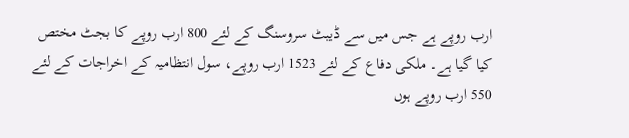ارب روپے ہے جس میں سے ڈیبٹ سروسنگ کے لئے 800 ارب روپے کا بجٹ مختص کیا گیا ہے۔ ملکی دفاع کے لئے 1523 ارب روپے، سول انتظامیہ کے اخراجات کے لئے 550 ارب روپے ہوں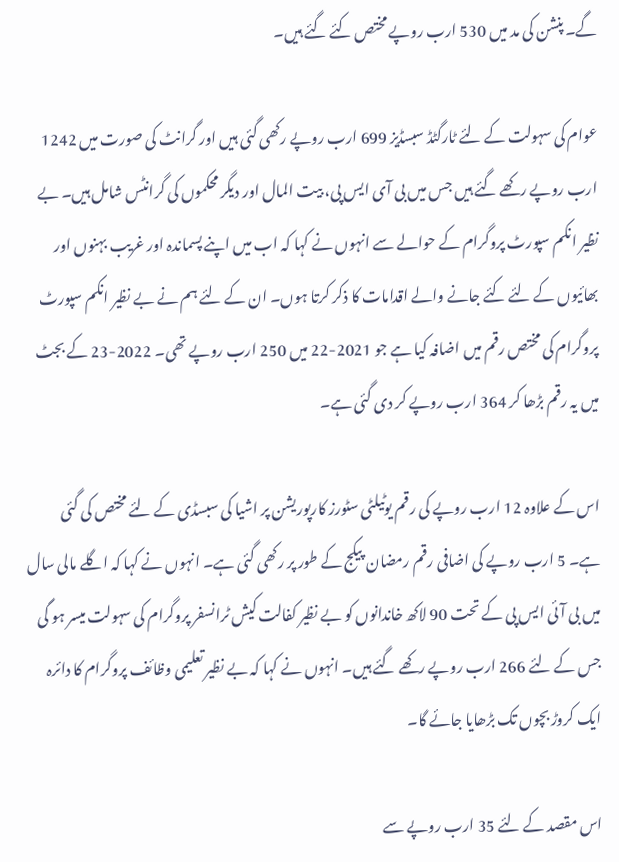گے۔ پنشن کی مد میں 530 ارب روپے مختص کئے گئے ہیں۔

عوام کی سہولت کے لئے ٹارگٹڈ سبسڈیز 699 ارب روپے رکھی گئی ہیں اور گرانٹ کی صورت میں 1242 ارب روپے رکھے گئے ہیں جس میں بی آی ایس پی، بیت المال اور دیگر محکموں کی گرانٹس شامل ہیں۔ بے نظیر انکم سپورٹ پروگرام کے حوالے سے انہوں نے کہا کہ اب میں اپنے پسماندہ اور غریب بہنوں اور بھائیوں کے لئے کئے جانے والے اقدامات کا ذکر کرتا ہوں۔ ان کے لئے ہم نے بے نظیر انکم سپورٹ پروگرام کی مختص رقم میں اضافہ کیا ہے جو 2021-22 میں 250 ارب روپے تھی۔ 2022-23 کے بجٹ میں یہ رقم بڑھا کر 364 ارب روپے کر دی گئی ہے۔

اس کے علاوہ 12 ارب روپے کی رقم یوٹیلٹی سٹورز کارپوریشن پر اشیا کی سبسڈی کے لئے مختص کی گئی ہے۔ 5 ارب روپے کی اضافی رقم رمضان پیکج کے طور پر رکھی گئی ہے۔ انہوں نے کہا کہ اگلے مالی سال میں بی آئی ایس پی کے تحت 90 لاکھ خاندانوں کو بے نظیر کفالت کیش ٹرانسفر پروگرام کی سہولت میسر ہو گی جس کے لئے 266 ارب روپے رکھے گئے ہیں۔ انہوں نے کہا کہ بے نظیر تعلیمی وظائف پروگرام کا دائرہ ایک کروڑ بچوں تک بڑھایا جائے گا۔

اس مقصد کے لئے 35 ارب روپے سے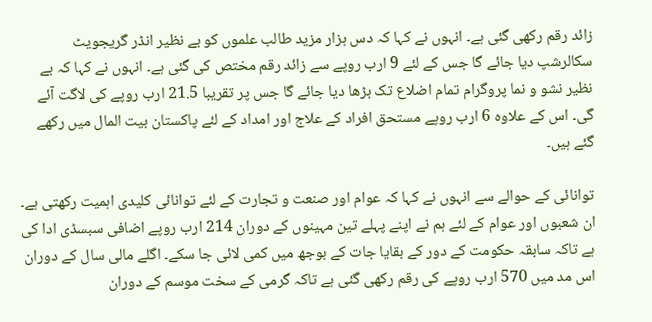زائد رقم رکھی گئی ہے۔ انہوں نے کہا کہ دس ہزار مزید طالب علموں کو بے نظیر انڈر گریجویٹ سکالرشپ دیا جائے گا جس کے لئے 9 ارب روپے سے زائد رقم مختص کی گئی ہے۔ انہوں نے کہا کہ بے نظیر نشو و نما پروگرام تمام اضلاع تک بڑھا دیا جائے گا جس پر تقریبا 21.5 ارب روپے کی لاگت آئے گی۔ اس کے علاوہ 6 ارب روپے مستحق افراد کے علاج اور امداد کے لئے پاکستان بیت المال میں رکھے گئے ہیں۔

توانائی کے حوالے سے انہوں نے کہا کہ عوام اور صنعت و تجارت کے لئے توانائی کلیدی اہمیت رکھتی ہے۔ ان شعبوں اور عوام کے لئے ہم نے اپنے پہلے تین مہینوں کے دوران 214 ارب روپے اضافی سبسڈی ادا کی ہے تاکہ سابقہ حکومت کے دور کے بقایا جات کے بوجھ میں کمی لائی جا سکے۔ اگلے مالی سال کے دوران اس مد میں 570 ارب روپے کی رقم رکھی گئی ہے تاکہ گرمی کے سخت موسم کے دوران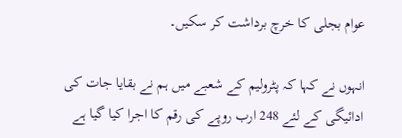عوام بجلی کا خرچ برداشت کر سکیں۔

انہوں نے کہا کہ پٹرولیم کے شعبے میں ہم نے بقایا جات کی ادائیگی کے لئے 248 ارب روپے کی رقم کا اجرا کیا گیا ہے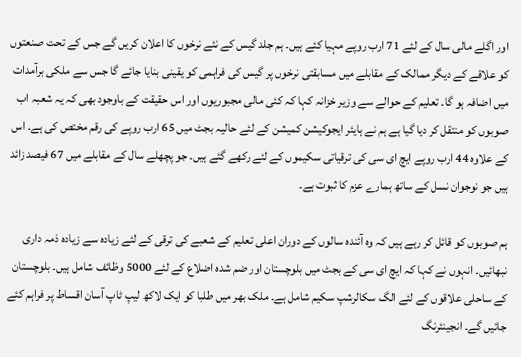اور اگلے مالی سال کے لئے 71 ارب روپے مہیا کئے ہیں۔ ہم جلد گیس کے نئے نرخوں کا اعلان کریں گے جس کے تحت صنعتوں کو علاقے کے دیگر ممالک کے مقابلے میں مسابقتی نرخوں پر گیس کی فراہمی کو یقینی بنایا جائے گا جس سے ملکی برآمدات میں اضافہ ہو گا۔ تعلیم کے حوالے سے وزیر خزانہ کہا کہ کئی مالی مجبوریوں اور اس حقیقت کے باوجود بھی کہ یہ شعبہ اب صوبوں کو منتقل کر دیا گیا ہے ہم نے ہایئر ایجوکیشن کمیشن کے لئے حالیہ بجٹ میں 65 ارب روپے کی رقم مختص کی ہے۔ اس کے علاوہ 44 ارب روپے ایچ ای سی کی ترقیاتی سکیموں کے لئے رکھے گئے ہیں۔ جو پچھلے سال کے مقابلے میں 67 فیصد زائد ہیں جو نوجوان نسل کے ساتھ ہمارے عزم کا ثبوت ہے۔

ہم صوبوں کو قائل کر رہے ہیں کہ وہ آئندہ سالوں کے دوران اعلی تعلیم کے شعبے کی ترقی کے لئے زیادہ سے زیادہ ذمہ داری نبھائیں۔ انہوں نے کہا کہ ایچ ای سی کے بجٹ میں بلوچستان اور ضم شدہ اضلاع کے لئے 5000 وظائف شامل ہیں۔ بلوچستان کے ساحلی علاقوں کے لئے الگ سکالرشپ سکیم شامل ہے۔ ملک بھر میں طلبا کو ایک لاکھ لیپ ٹاپ آسان اقساط پر فراہم کئے جائیں گے۔ انجینئرنگ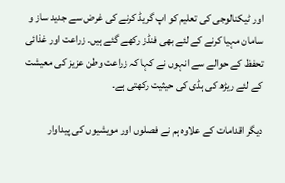اور ٹیکنالوجی کی تعلیم کو اپ گریڈ کرنے کی غرض سے جدید ساز و سامان مہیا کرنے کے لئے بھی فنڈز رکھے گئے ہیں۔ زراعت اور غذائی تحفظ کے حوالے سے انہوں نے کہا کہ زراعت وطن عزیز کی معیشت کے لئے ریڑھ کی ہڈی کی حیثیت رکھتی ہے۔

دیگر اقدامات کے علاوہ ہم نے فصلوں اور مویشیوں کی پیداوار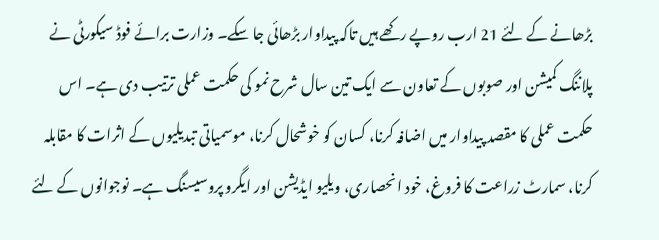بڑھانے کے لئے 21 ارب روپے رکھے ہیں تاکہ پیداوار بڑھائی جا سکے۔ وزارت برائے فوڈ سیکورٹی نے پلاننگ کمیشن اور صوبوں کے تعاون سے ایک تین سال شرح نمو کی حکمت عملی ترتیب دی ہے۔ اس حکمت عملی کا مقصد پیداوار میں اضافہ کرنا، کسان کو خوشحال کرنا، موسمیاتی تبدیلیوں کے اثرات کا مقابلہ کرنا، سمارٹ زراعت کا فروغ، خود انحصاری، ویلیو ایڈیشن اور ایگرو پروسیسنگ ہے۔ نوجوانوں کے لئے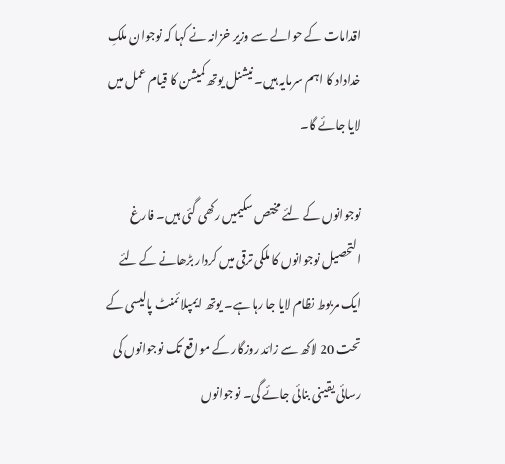اقدامات کے حوالے سے وزیر خزانہ نے کہا کہ نوجوان ملکِ خداداد کا اہم سرمایہ ہیں۔ نیشنل یوتھ کمیشن کا قیام عمل میں لایا جائے گا۔

نوجوانوں کے لئے مختص سکیمیں رکھی گئی ہیں۔ فارغ التحصیل نوجوانوں کا ملکی ترقی میں کردار بڑھانے کے لئے ایک مربوط نظام لایا جا رہا ہے۔ یوتھ ایمپلائمنٹ پالیسی کے تحت 20 لاکھ سے زائد روزگار کے مواقع تک نوجوانوں کی رسائی یقینی بنائی جائے گی۔ نوجوانوں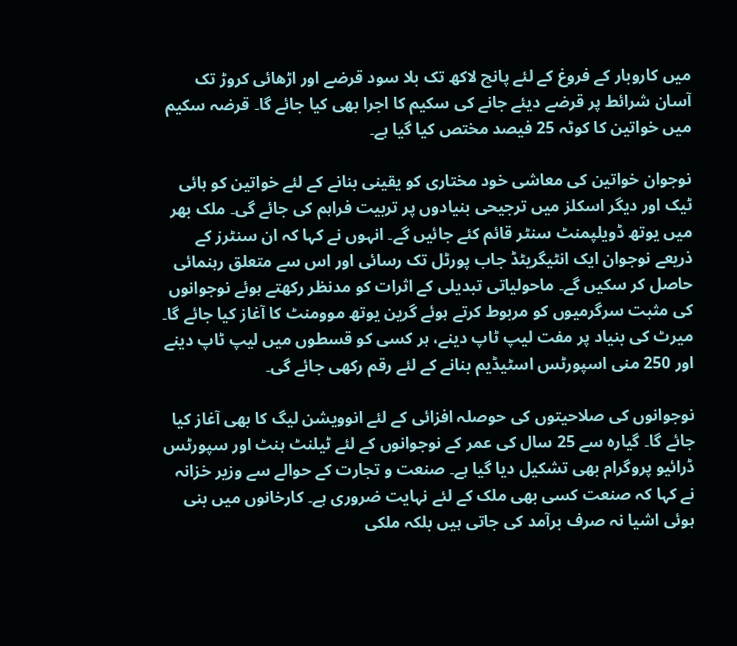میں کاروبار کے فروغ کے لئے پانچ لاکھ تک بلا سود قرضے اور اڑھائی کروڑ تک آسان شرائط پر قرضے دیئے جانے کی سکیم کا اجرا بھی کیا جائے گا۔ قرضہ سکیم میں خواتین کا کوٹہ 25 فیصد مختص کیا گیا ہے۔

نوجوان خواتین کی معاشی خود مختاری کو یقینی بنانے کے لئے خواتین کو ہائی ٹیک اور دیگر اسکلز میں ترجیحی بنیادوں پر تربیت فراہم کی جائے گی۔ ملک بھر میں یوتھ ڈویلپمنٹ سنٹر قائم کئے جائیں گے۔ انہوں نے کہا کہ ان سنٹرز کے ذریعے نوجوان ایک انٹیگریٹڈ جاب پورٹل تک رسائی اور اس سے متعلق رہنمائی حاصل کر سکیں گے۔ ماحولیاتی تبدیلی کے اثرات کو مدنظر رکھتے ہوئے نوجوانوں کی مثبت سرگرمیوں کو مربوط کرتے ہوئے گرین یوتھ موومنٹ کا آغاز کیا جائے گا۔ میرٹ کی بنیاد پر مفت لیپ ٹاپ دینے، ہر کسی کو قسطوں میں لیپ ٹاپ دینے اور 250 منی اسپورٹس اسٹیڈیم بنانے کے لئے رقم رکھی جائے گی۔

نوجوانوں کی صلاحیتوں کی حوصلہ افزائی کے لئے انوویشن لیگ کا بھی آغاز کیا جائے گا۔ گیارہ سے 25 سال کی عمر کے نوجوانوں کے لئے ٹیلنٹ ہنٹ اور سپورٹس ڈرائیو پروگرام بھی تشکیل دیا گیا ہے۔ صنعت و تجارت کے حوالے سے وزیر خزانہ نے کہا کہ صنعت کسی بھی ملک کے لئے نہایت ضروری ہے۔ کارخانوں میں بنی ہوئی اشیا نہ صرف برآمد کی جاتی ہیں بلکہ ملکی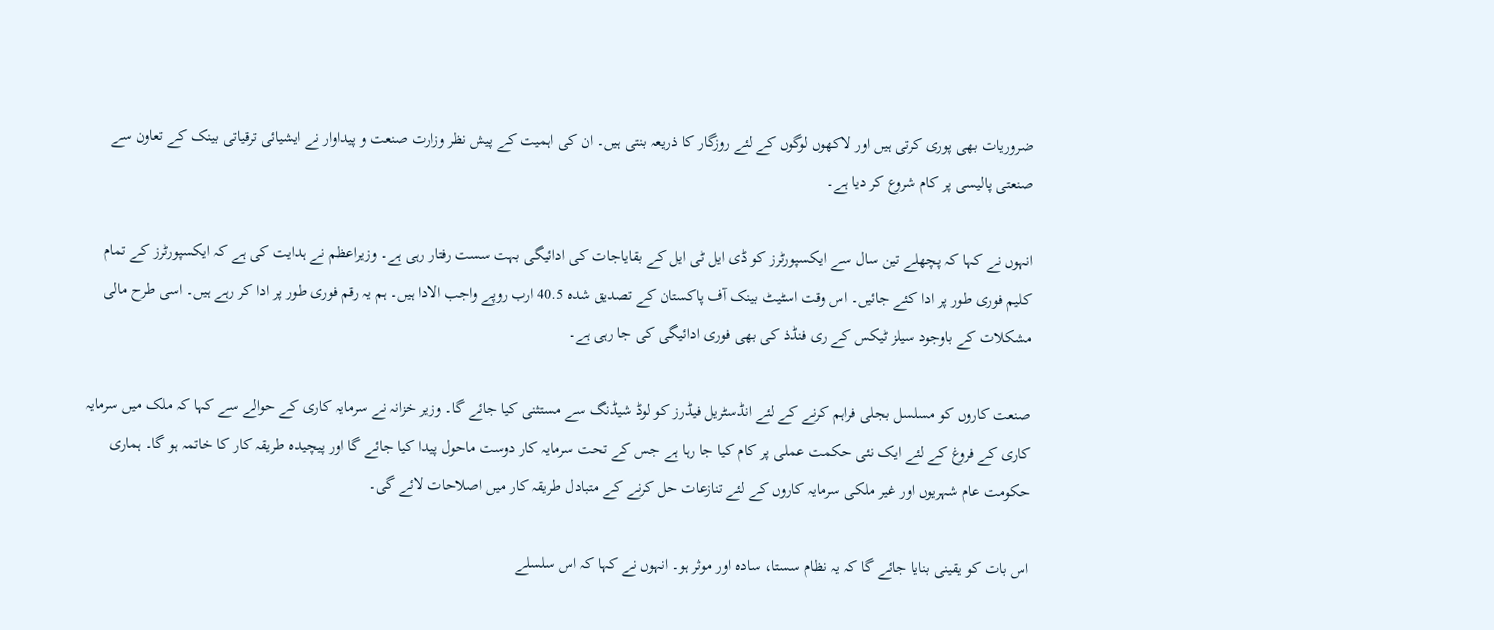ضروریات بھی پوری کرتی ہیں اور لاکھوں لوگوں کے لئے روزگار کا ذریعہ بنتی ہیں۔ ان کی اہمیت کے پیش نظر وزارت صنعت و پیداوار نے ایشیائی ترقیاتی بینک کے تعاون سے صنعتی پالیسی پر کام شروع کر دیا ہے۔

انہوں نے کہا کہ پچھلے تین سال سے ایکسپورٹرز کو ڈی ایل ٹی ایل کے بقایاجات کی ادائیگی بہت سست رفتار رہی ہے۔ وزیراعظم نے ہدایت کی ہے کہ ایکسپورٹرز کے تمام کلیم فوری طور پر ادا کئے جائیں۔ اس وقت اسٹیٹ بینک آف پاکستان کے تصدیق شدہ 40.5 ارب روپے واجب الادا ہیں۔ ہم یہ رقم فوری طور پر ادا کر رہے ہیں۔ اسی طرح مالی مشکلات کے باوجود سیلز ٹیکس کے ری فنڈذ کی بھی فوری ادائیگی کی جا رہی ہے۔

صنعت کاروں کو مسلسل بجلی فراہم کرنے کے لئے انڈسٹریل فیڈرز کو لوڈ شیڈنگ سے مستثنی کیا جائے گا۔ وزیر خزانہ نے سرمایہ کاری کے حوالے سے کہا کہ ملک میں سرمایہ کاری کے فروغ کے لئے ایک نئی حکمت عملی پر کام کیا جا رہا ہے جس کے تحت سرمایہ کار دوست ماحول پیدا کیا جائے گا اور پیچیدہ طریقہ کار کا خاتمہ ہو گا۔ ہماری حکومت عام شہریوں اور غیر ملکی سرمایہ کاروں کے لئے تنازعات حل کرنے کے متبادل طریقہ کار میں اصلاحات لائے گی۔

اس بات کو یقینی بنایا جائے گا کہ یہ نظام سستا، سادہ اور موثر ہو۔ انہوں نے کہا کہ اس سلسلے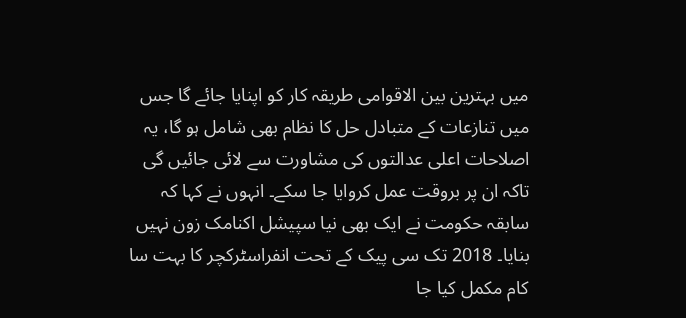میں بہترین بین الاقوامی طریقہ کار کو اپنایا جائے گا جس میں تنازعات کے متبادل حل کا نظام بھی شامل ہو گا، یہ اصلاحات اعلی عدالتوں کی مشاورت سے لائی جائیں گی تاکہ ان پر بروقت عمل کروایا جا سکے۔ انہوں نے کہا کہ سابقہ حکومت نے ایک بھی نیا سپیشل اکنامک زون نہیں بنایا۔ 2018 تک سی پیک کے تحت انفراسٹرکچر کا بہت سا کام مکمل کیا جا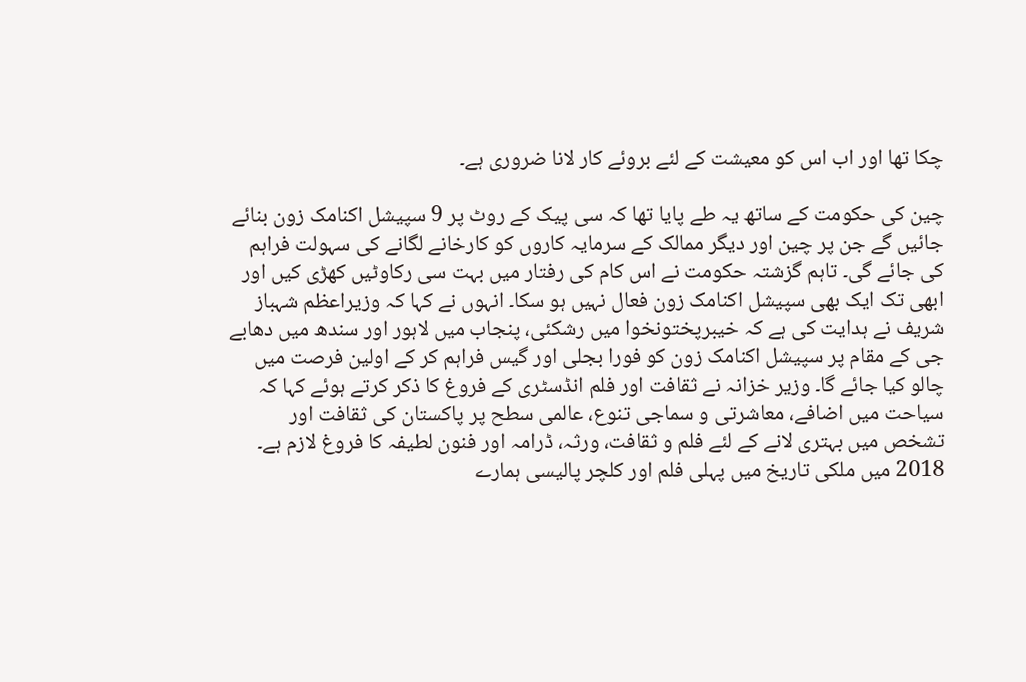چکا تھا اور اب اس کو معیشت کے لئے بروئے کار لانا ضروری ہے۔

چین کی حکومت کے ساتھ یہ طے پایا تھا کہ سی پیک کے روٹ پر 9 سپیشل اکنامک زون بنائے جائیں گے جن پر چین اور دیگر ممالک کے سرمایہ کاروں کو کارخانے لگانے کی سہولت فراہم کی جائے گی۔ تاہم گزشتہ حکومت نے اس کام کی رفتار میں بہت سی رکاوٹیں کھڑی کیں اور ابھی تک ایک بھی سپیشل اکنامک زون فعال نہیں ہو سکا۔ انہوں نے کہا کہ وزیراعظم شہباز شریف نے ہدایت کی ہے کہ خیبرپختونخوا میں رشکئی، پنجاب میں لاہور اور سندھ میں دھابے جی کے مقام پر سپیشل اکنامک زون کو فورا بجلی اور گیس فراہم کر کے اولین فرصت میں چالو کیا جائے گا۔ وزیر خزانہ نے ثقافت اور فلم انڈسٹری کے فروغ کا ذکر کرتے ہوئے کہا کہ سیاحت میں اضافے، معاشرتی و سماجی تنوع، عالمی سطح پر پاکستان کی ثقافت اور تشخص میں بہتری لانے کے لئے فلم و ثقافت، ورثہ، ڈرامہ اور فنون لطیفہ کا فروغ لازم ہے۔ 2018 میں ملکی تاریخ میں پہلی فلم اور کلچر پالیسی ہمارے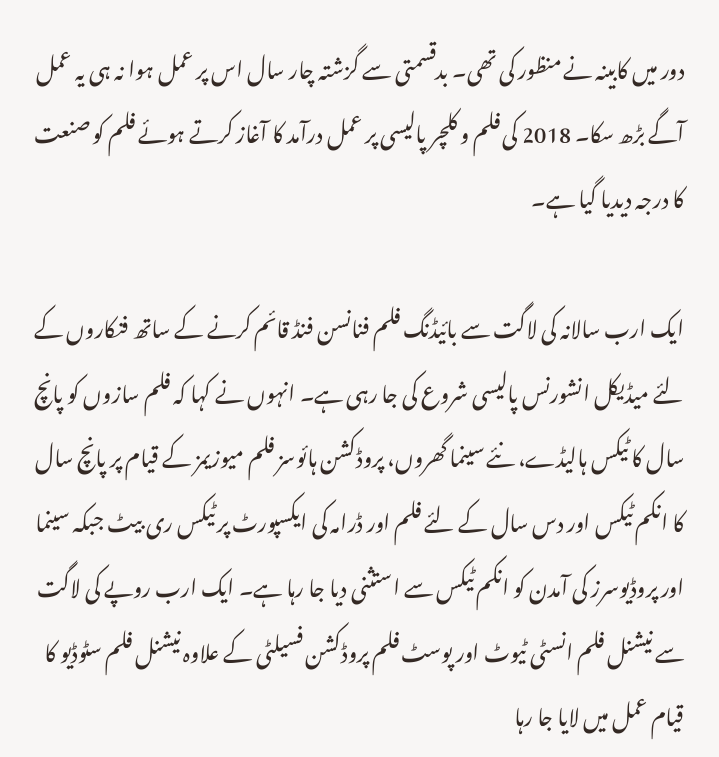دور میں کابینہ نے منظور کی تھی۔ بدقسمتی سے گزشتہ چار سال اس پر عمل ہوا نہ ہی یہ عمل آگے بڑھ سکا۔ 2018 کی فلم و کلچر پالیسی پر عمل درآمد کا آغاز کرتے ہوئے فلم کو صنعت کا درجہ دیدیا گیا ہے۔

ایک ارب سالانہ کی لاگت سے بائیڈنگ فلم فنانسن فنڈ قائم کرنے کے ساتھ فنکاروں کے لئے میڈیکل انشورنس پالیسی شروع کی جا رہی ہے۔ انہوں نے کہا کہ فلم سازوں کو پانچ سال کا ٹیکس ہالیڈے، نئے سینما گھروں، پروڈکشن ہائوسز فلم میوزیمز کے قیام پر پانچ سال کا انکم ٹیکس اور دس سال کے لئے فلم اور ڈرامہ کی ایکسپورٹ پر ٹیکس ری بیٹ جبکہ سینما اور پروڈیوسرز کی آمدن کو انکم ٹیکس سے استثنی دیا جا رہا ہے۔ ایک ارب روپے کی لاگت سے نیشنل فلم انسٹی ٹیوٹ اور پوسٹ فلم پروڈکشن فسیلٹی کے علاوہ نیشنل فلم سٹوڈیو کا قیام عمل میں لایا جا رہا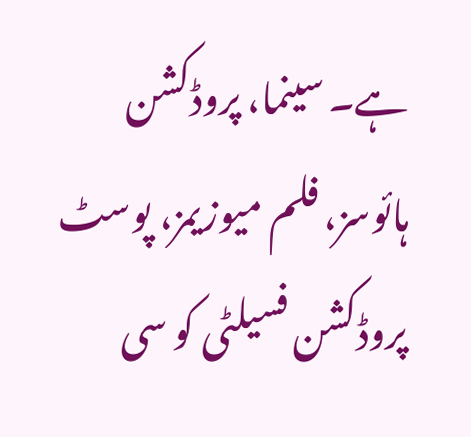ہے۔ سینما، پروڈکشن ہائوسز، فلم میوزیمز، پوسٹ پروڈکشن فسیلٹی کو سی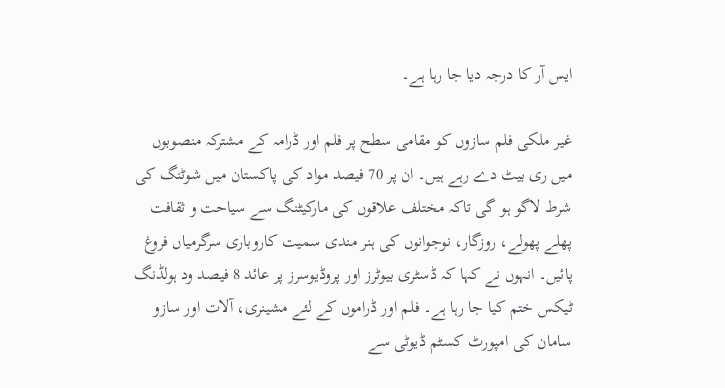ایس آر کا درجہ دیا جا رہا ہے۔

غیر ملکی فلم سازوں کو مقامی سطح پر فلم اور ڈرامہ کے مشترکہ منصوبوں میں ری بیٹ دے رہے ہیں۔ ان پر 70 فیصد مواد کی پاکستان میں شوٹنگ کی شرط لاگو ہو گی تاکہ مختلف علاقوں کی مارکیٹنگ سے سیاحت و ثقافت پھلے پھولے، روزگار، نوجوانوں کی ہنر مندی سمیت کاروباری سرگرمیاں فروغ پائیں۔ انہوں نے کہا کہ ڈسٹری بیوٹرز اور پروڈیوسرز پر عائد 8 فیصد ود ہولڈنگ ٹیکس ختم کیا جا رہا ہے۔ فلم اور ڈراموں کے لئے مشینری، آلات اور سازو سامان کی امپورٹ کسٹم ڈیوٹی سے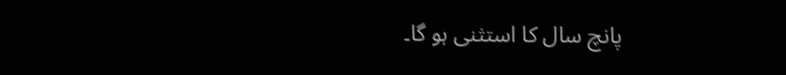پانچ سال کا استثنی ہو گا۔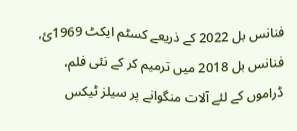فنانس بل 2022 کے ذریعے کسٹم ایکٹ 1969ئ، فنانس بل 2018 میں ترمیم کر کے نئی فلم، ڈراموں کے لئے آلات منگوانے پر سیلز ٹیکس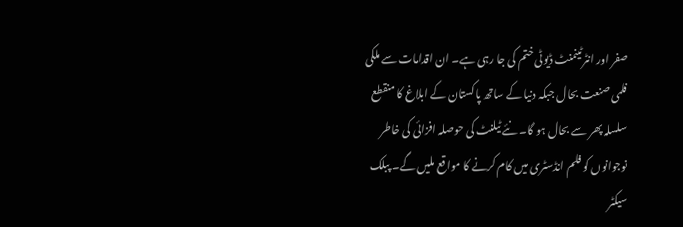صفر اور انٹرٹینمنٹ ڈیوٹی ختم کی جا رہی ہے۔ ان اقدامات سے ملکی فلمی صنعت بحال جبکہ دنیا کے ساتھ پاکستان کے ابلاغ کا منقطع سلسلہ پھر سے بحال ہو گا۔ نئے ٹیلنٹ کی حوصلہ افزائی کی خاطر نوجوانوں کو فلم انڈسٹری میں کام کرنے کا مواقع ملیں گے۔ پبلک سیکٹر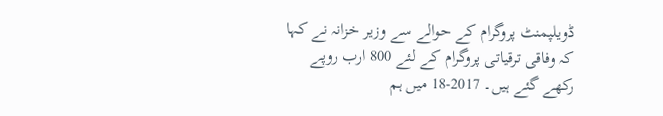ڈویلپمنٹ پروگرام کے حوالے سے وزیر خزانہ نے کہا کہ وفاقی ترقیاتی پروگرام کے لئے 800 ارب روپے رکھے گئے ہیں۔ 2017-18 میں ہم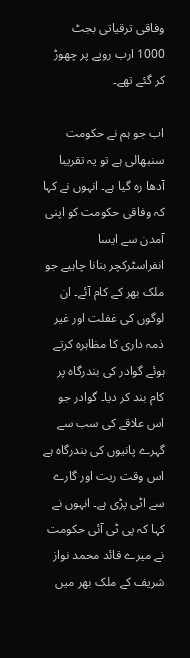وفاقی ترقیاتی بجٹ 1000 ارب روپے پر چھوڑ کر گئے تھے۔

اب جو ہم نے حکومت سنبھالی ہے تو یہ تقریبا آدھا رہ گیا ہے۔ انہوں نے کہا کہ وفاقی حکومت کو اپنی آمدن سے ایسا انفراسٹرکچر بنانا چاہیے جو ملک بھر کے کام آئے۔ ان لوگوں کی غفلت اور غیر ذمہ داری کا مظاہرہ کرتے ہوئے گوادر کی بندرگاہ پر کام بند کر دیا۔ گوادر جو اس علاقے کی سب سے گہرے پانیوں کی بندرگاہ ہے اس وقت ریت اور گارے سے اٹی پڑی ہے۔ انہوں نے کہا کہ پی ٹی آئی حکومت نے میرے قائد محمد نواز شریف کے ملک بھر میں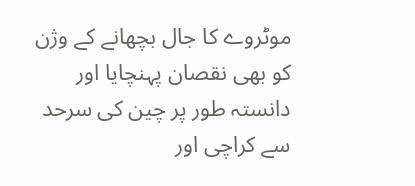موٹروے کا جال بچھانے کے وژن کو بھی نقصان پہنچایا اور دانستہ طور پر چین کی سرحد سے کراچی اور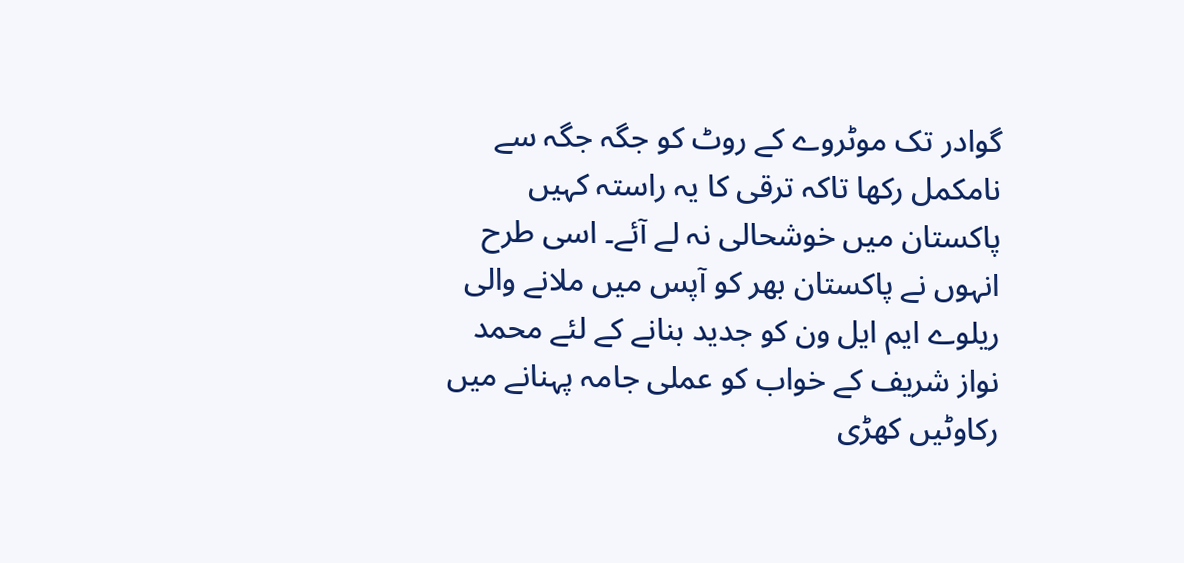گوادر تک موٹروے کے روٹ کو جگہ جگہ سے نامکمل رکھا تاکہ ترقی کا یہ راستہ کہیں پاکستان میں خوشحالی نہ لے آئے۔ اسی طرح انہوں نے پاکستان بھر کو آپس میں ملانے والی ریلوے ایم ایل ون کو جدید بنانے کے لئے محمد نواز شریف کے خواب کو عملی جامہ پہنانے میں رکاوٹیں کھڑی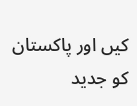کیں اور پاکستان کو جدید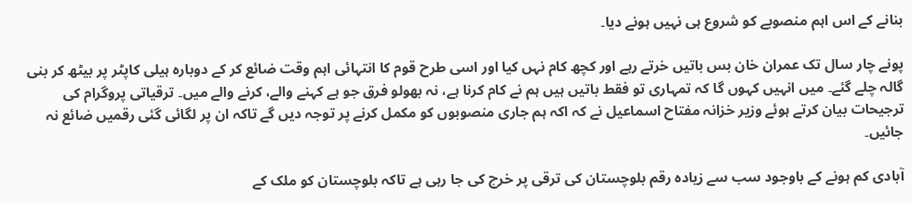بنانے کے اس اہم منصوبے کو شروع ہی نہیں ہونے دیا۔

پونے چار سال تک عمران خان بس باتیں خرتے رہے اور کچھ کام نہں کیا اور اسی طرح قوم کا انتہائی اہم وقت ضائع کر کے دوبارہ ہیلی کاپٹر پر بیٹھ کر بنی گالہ چلے گئے۔ میں انہیں کہوں گا کہ تمہاری تو فقط باتیں ہیں ہم نے کام کرنا ہے، نہ بھولو فرق جو ہے کہنے والے، کرنے والے میں۔ ترقیاتی پروگرام کی ترجیحات بیان کرتے ہوئے وزیر خزانہ مفتاح اسماعیل نے کہ اکہ ہم جاری منصوبوں کو مکمل کرنے پر توجہ دیں گے تاکہ ان پر لگائی گئی رقمیں ضائع نہ جائیں۔

آبادی کم ہونے کے باوجود سب سے زیادہ رقم بلوچستان کی ترقی پر خرچ کی جا رہی ہے تاکہ بلوچستان کو ملک کے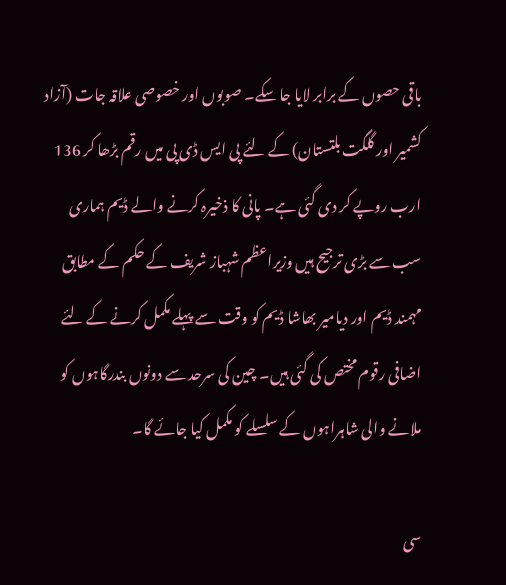باقی حصوں کے برابر لایا جا سکے۔ صوبوں اور خصوصی علاقہ جات (آزاد کشمیر اور گلگت بلتستان) کے لئے پی ایس ڈی پی میں رقم بڑھا کر 136 ارب روپے کر دی گئی ہے۔ پانی کا ذخیرہ کرنے والے ڈیم ہماری سب سے بڑی ترجیح ہیں وزیراعظم شہباز شریف کے حکم کے مطابق مہمند ڈیم اور دیامیر بھاشا ڈیم کو وقت سے پہلے مکمل کرنے کے لئے اضافی رقوم مختص کی گئی ہیں۔ چین کی سرحد سے دونوں بندرگاہوں کو ملانے والی شاہراہوں کے سلسلے کو مکمل کیا جائے گا۔

سی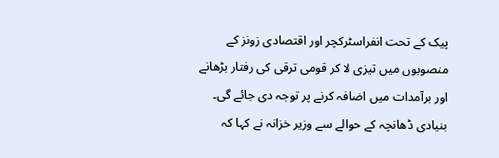پیک کے تحت انفراسٹرکچر اور اقتصادی زونز کے منصوبوں میں تیزی لا کر قومی ترقی کی رفتار بڑھانے اور برآمدات میں اضافہ کرنے پر توجہ دی جائے گی۔ بنیادی ڈھانچہ کے حوالے سے وزیر خزانہ نے کہا کہ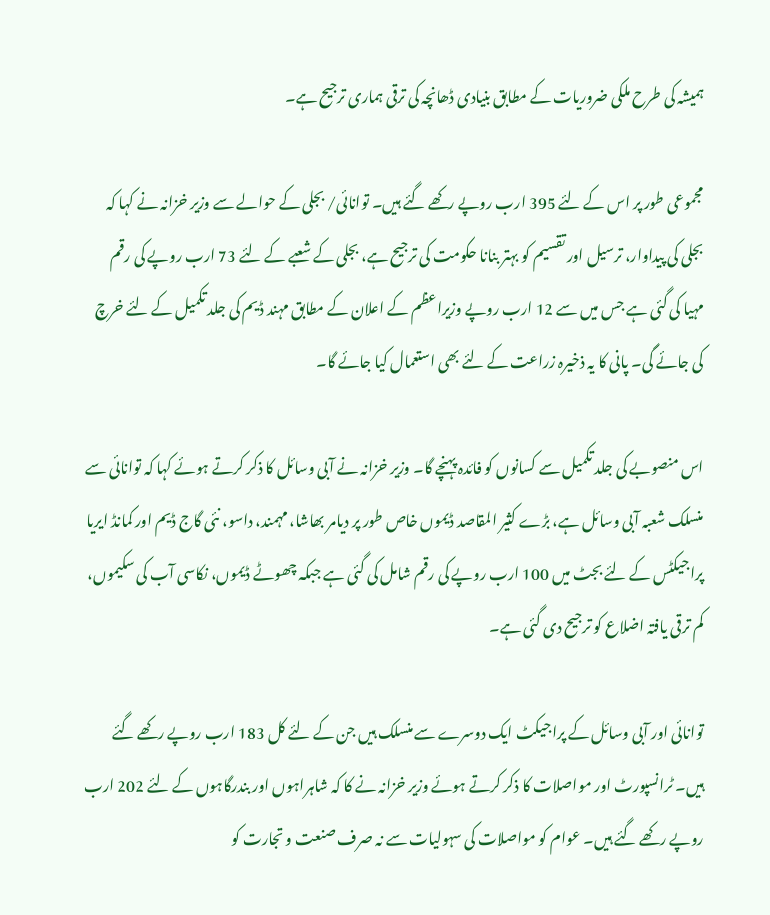ہمیشہ کی طرح ملکی ضروریات کے مطابق بنیادی ڈھانچہ کی ترقی ہماری ترجیح ہے۔

مجموعی طور پر اس کے لئے 395 ارب روپے رکھے گئے ہیں۔ توانائی/ بجلی کے حوالے سے وزیر خزانہ نے کہا کہ بجلی کی پیداوار، ترسیل اور تقسیم کو بہتر بنانا حکومت کی ترجیح ہے، بجلی کے شعبے کے لئے 73 ارب روپے کی رقم مہیا کی گئی ہے جس میں سے 12 ارب روپے وزیراعظم کے اعلان کے مطابق مہند ڈیم کی جلد تکمیل کے لئے خرچ کی جائے گی۔ پانی کا یہ ذخیرہ زراعت کے لئے بھی استعمال کیا جائے گا۔

اس منصوبے کی جلد تکمیل سے کسانوں کو فائدہ پہنچے گا۔ وزیر خزانہ نے آبی وسائل کا ذکر کرتے ہوئے کہا کہ توانائی سے منسلک شعبہ آبی وسائل ہے، بڑے کثیر المقاصد ڈیموں خاص طور پر دیامر بھاشا، مہمند، داسو، نئی گاج ڈیم اور کمانڈ ایریا پراجیکٹس کے لئے بجٹ میں 100 ارب روپے کی رقم شامل کی گئی ہے جبکہ چھوٹے ڈیموں، نکاسی آب کی سکیموں، کم ترقی یافتہ اضلاع کو ترجیح دی گئی ہے۔

توانائی اور آبی وسائل کے پراجیکٹ ایک دوسرے سے منسلک ہیں جن کے لئے کل 183 ارب روپے رکھے گئے ہیں۔ ٹرانسپورٹ اور مواصلات کا ذکر کرتے ہوئے وزیر خزانہ نے کا کہ شاہراہوں اور بندرگاہوں کے لئے 202 ارب روپے رکھے گئے ہیں۔ عوام کو مواصلات کی سہولیات سے نہ صرف صنعت و تجارت کو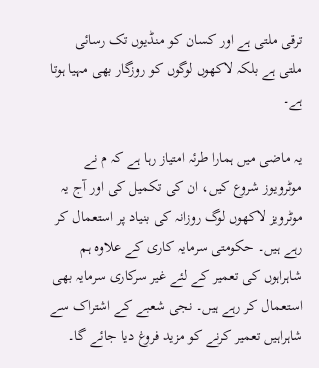ترقی ملتی ہے اور کسان کو منڈیوں تک رسائی ملتی ہے بلکہ لاکھوں لوگوں کو روزگار بھی مہیا ہوتا ہے۔

یہ ماضی میں ہمارا طرئہ امتیاز رہا ہے کہ م نے موٹرویوز شروع کیں، ان کی تکمیل کی اور آج یہ موٹرویز لاکھوں لوگ روزانہ کی بنیاد پر استعمال کر رہے ہیں۔ حکومتی سرمایہ کاری کے علاوہ ہم شاہراہوں کی تعمیر کے لئے غیر سرکاری سرمایہ بھی استعمال کر رہے ہیں۔ نجی شعبے کے اشتراک سے شاہراہیں تعمیر کرنے کو مزید فروغ دیا جائے گا۔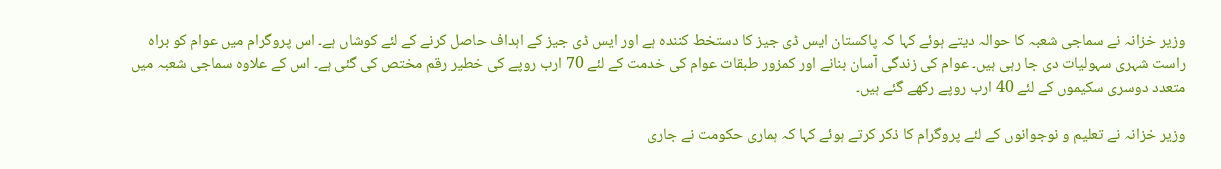وزیر خزانہ نے سماجی شعبہ کا حوالہ دیتے ہوئے کہا کہ پاکستان ایس ڈی جیز کا دستخط کنندہ ہے اور ایس ڈی جیز کے اہداف حاصل کرنے کے لئے کوشاں ہے۔ اس پروگرام میں عوام کو براہ راست شہری سہولیات دی جا رہی ہیں۔ عوام کی زندگی آسان بنانے اور کمزور طبقات عوام کی خدمت کے لئے 70 ارب روپے کی خطیر رقم مختص کی گئی ہے۔ اس کے علاوہ سماجی شعبہ میں متعدد دوسری سکیموں کے لئے 40 ارب روپے رکھے گئے ہیں۔

وزیر خزانہ نے تعلیم و نوجوانوں کے لئے پروگرام کا ذکر کرتے ہوئے کہا کہ ہماری حکومت نے جاری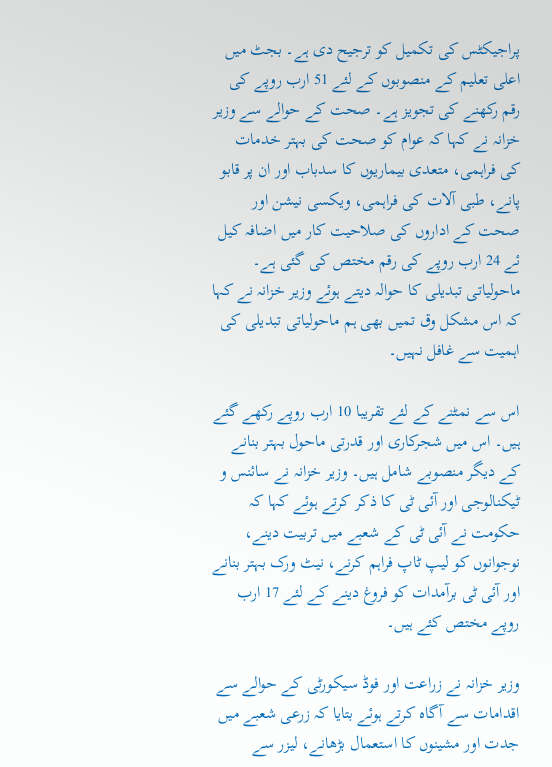پراجیکٹس کی تکمیل کو ترجیح دی ہے۔ بجٹ میں اعلی تعلیم کے منصوبوں کے لئے 51 ارب روپے کی رقم رکھنے کی تجویز ہے۔ صحت کے حوالے سے وزیر خزانہ نے کہا کہ عوام کو صحت کی بہتر خدمات کی فراہمی، متعدی بیماریوں کا سدباب اور ان پر قابو پانے، طبی آلات کی فراہمی، ویکسی نیشن اور صحت کے اداروں کی صلاحیت کار میں اضافہ کیل ئے 24 ارب روپے کی رقم مختص کی گئی ہے۔ ماحولیاتی تبدیلی کا حوالہ دیتے ہوئے وزیر خزانہ نے کہا کہ اس مشکل وق تمیں بھی ہم ماحولیاتی تبدیلی کی اہمیت سے غافل نہیں۔

اس سے نمٹنے کے لئے تقریبا 10 ارب روپے رکھے گئے ہیں۔ اس میں شجرکاری اور قدرتی ماحول بہتر بنانے کے دیگر منصوبے شامل ہیں۔ وزیر خزانہ نے سائنس و ٹیکنالوجی اور آئی ٹی کا ذکر کرتے ہوئے کہا کہ حکومت نے آئی ٹی کے شعبے میں تربیت دینے، نوجوانوں کو لیپ ٹاپ فراہم کرنے، نیٹ ورک بہتر بنانے اور آئی ٹی برآمدات کو فروغ دینے کے لئے 17 ارب روپے مختص کئے ہیں۔

وزیر خزانہ نے زراعت اور فوڈ سیکورٹی کے حوالے سے اقدامات سے آگاہ کرتے ہوئے بتایا کہ زرعی شعبے میں جدت اور مشینوں کا استعمال بڑھانے، لیزر سے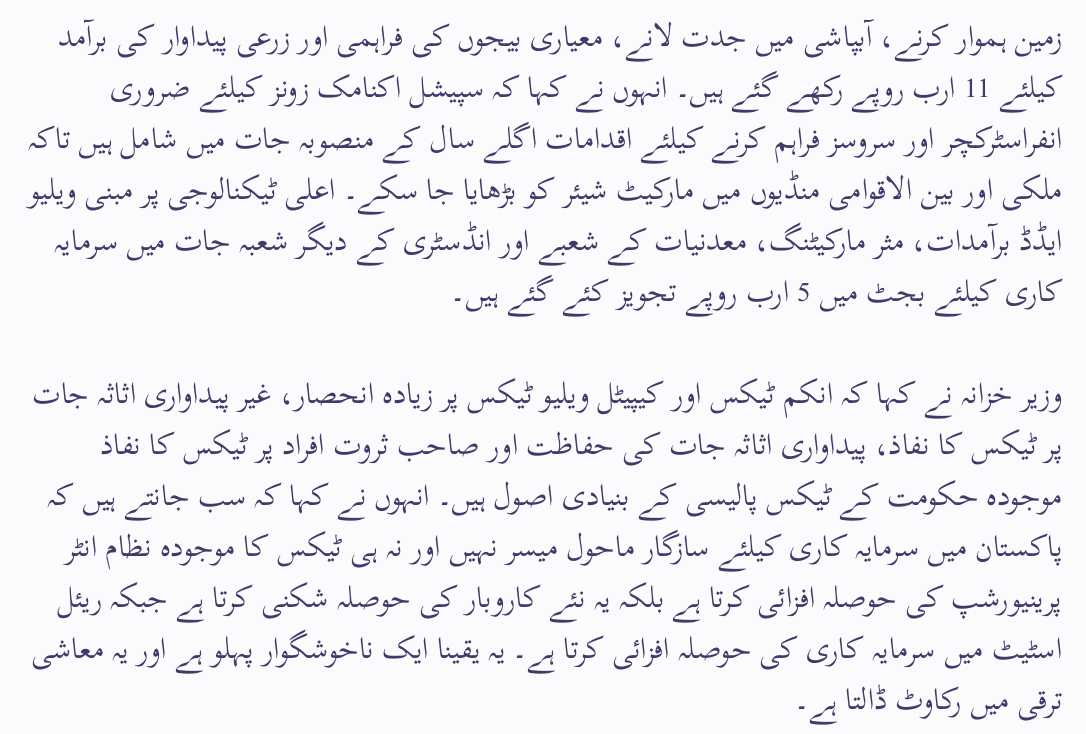زمین ہموار کرنے، آبپاشی میں جدت لانے، معیاری بیجوں کی فراہمی اور زرعی پیداوار کی برآمد کیلئے 11 ارب روپے رکھے گئے ہیں۔ انہوں نے کہا کہ سپیشل اکنامک زونز کیلئے ضروری انفراسٹرکچر اور سروسز فراہم کرنے کیلئے اقدامات اگلے سال کے منصوبہ جات میں شامل ہیں تاکہ ملکی اور بین الاقوامی منڈیوں میں مارکیٹ شیئر کو بڑھایا جا سکے۔ اعلی ٹیکنالوجی پر مبنی ویلیو ایڈڈ برآمدات، مثر مارکیٹنگ، معدنیات کے شعبے اور انڈسٹری کے دیگر شعبہ جات میں سرمایہ کاری کیلئے بجٹ میں 5 ارب روپے تجویز کئے گئے ہیں۔

وزیر خزانہ نے کہا کہ انکم ٹیکس اور کیپیٹل ویلیو ٹیکس پر زیادہ انحصار، غیر پیداواری اثاثہ جات پر ٹیکس کا نفاذ، پیداواری اثاثہ جات کی حفاظت اور صاحب ثروت افراد پر ٹیکس کا نفاذ موجودہ حکومت کے ٹیکس پالیسی کے بنیادی اصول ہیں۔ انہوں نے کہا کہ سب جانتے ہیں کہ پاکستان میں سرمایہ کاری کیلئے سازگار ماحول میسر نہیں اور نہ ہی ٹیکس کا موجودہ نظام انٹر پرینیورشپ کی حوصلہ افزائی کرتا ہے بلکہ یہ نئے کاروبار کی حوصلہ شکنی کرتا ہے جبکہ ریئل اسٹیٹ میں سرمایہ کاری کی حوصلہ افزائی کرتا ہے۔ یہ یقینا ایک ناخوشگوار پہلو ہے اور یہ معاشی ترقی میں رکاوٹ ڈالتا ہے۔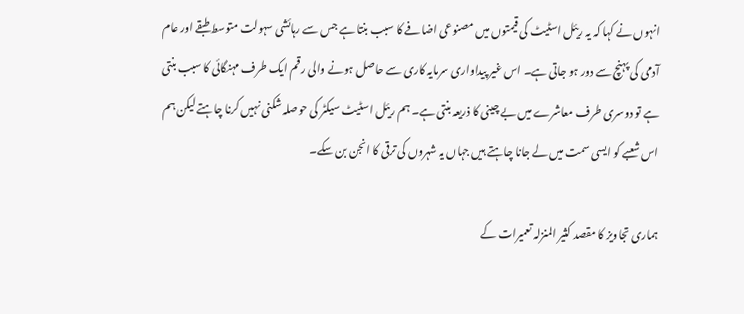انہوں نے کہا کہ یہ ریئل اسٹیٹ کی قیمتوں میں مصنوعی اضافے کا سبب بنتا ہے جس سے رہائشی سہولت متوسط طبقے اور عام آدمی کی پہنچ سے دور ہو جاتی ہے۔ اس غیر پیداواری سرمایہ کاری سے حاصل ہونے والی رقم ایک طرف مہنگائی کا سبب بنتی ہے تو دوسری طرف معاشرے میں بے چینی کا ذریعہ بنتی ہے۔ ہم ریئل اسٹیٹ سیکٹر کی حوصلہ شکنی نہیں کرنا چاہتے لیکن ہم اس شعبے کو ایسی سمت میں لے جانا چاہتے ہیں جہاں یہ شہروں کی ترقی کا انجن بن سکے۔

ہماری تجاویز کا مقصد کثیر المنزلہ تعمیرات کے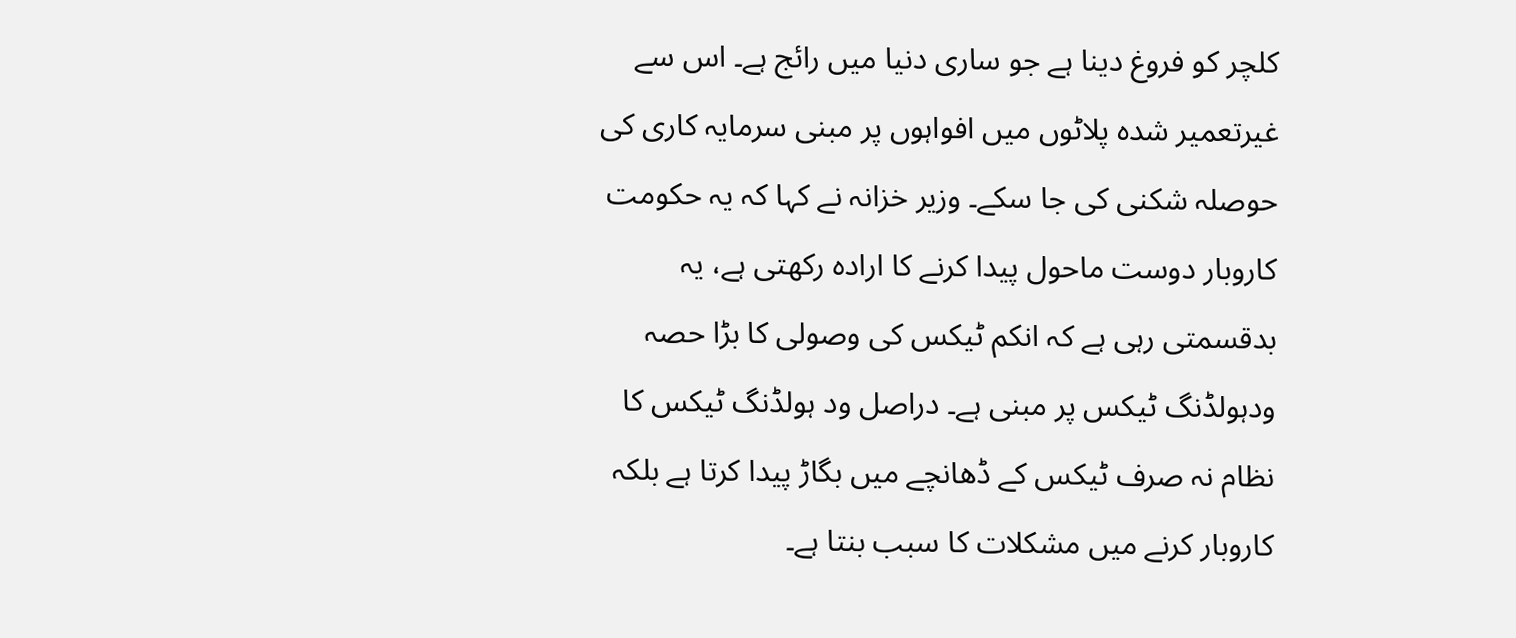کلچر کو فروغ دینا ہے جو ساری دنیا میں رائج ہے۔ اس سے غیرتعمیر شدہ پلاٹوں میں افواہوں پر مبنی سرمایہ کاری کی حوصلہ شکنی کی جا سکے۔ وزیر خزانہ نے کہا کہ یہ حکومت کاروبار دوست ماحول پیدا کرنے کا ارادہ رکھتی ہے، یہ بدقسمتی رہی ہے کہ انکم ٹیکس کی وصولی کا بڑا حصہ ودہولڈنگ ٹیکس پر مبنی ہے۔ دراصل ود ہولڈنگ ٹیکس کا نظام نہ صرف ٹیکس کے ڈھانچے میں بگاڑ پیدا کرتا ہے بلکہ کاروبار کرنے میں مشکلات کا سبب بنتا ہے۔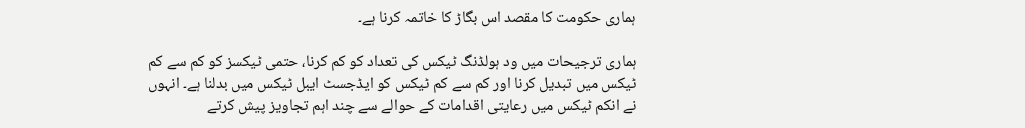ہماری حکومت کا مقصد اس بگاڑ کا خاتمہ کرنا ہے۔

ہماری ترجیحات میں ود ہولڈنگ ٹیکس کی تعداد کو کم کرنا، حتمی ٹیکسز کو کم سے کم ٹیکس میں تبدیل کرنا اور کم سے کم ٹیکس کو ایڈجسٹ ایبل ٹیکس میں بدلنا ہے۔ انہوں نے انکم ٹیکس میں رعایتی اقدامات کے حوالے سے چند اہم تجاویز پیش کرتے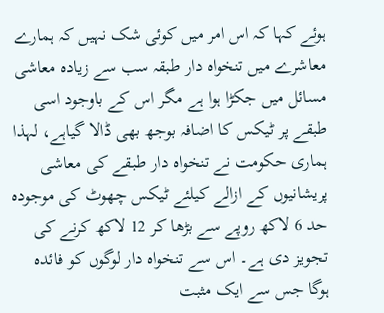ہوئے کہا کہ اس امر میں کوئی شک نہیں کہ ہمارے معاشرے میں تنخواہ دار طبقہ سب سے زیادہ معاشی مسائل میں جکڑا ہوا ہے مگر اس کے باوجود اسی طبقے پر ٹیکس کا اضافہ بوجھ بھی ڈالا گیاہے، لہذا ہماری حکومت نے تنخواہ دار طبقے کی معاشی پریشانیوں کے ازالے کیلئے ٹیکس چھوٹ کی موجودہ حد 6 لاکھ روپے سے بڑھا کر 12 لاکھ کرنے کی تجویز دی ہے۔ اس سے تنخواہ دار لوگوں کو فائدہ ہوگا جس سے ایک مثبت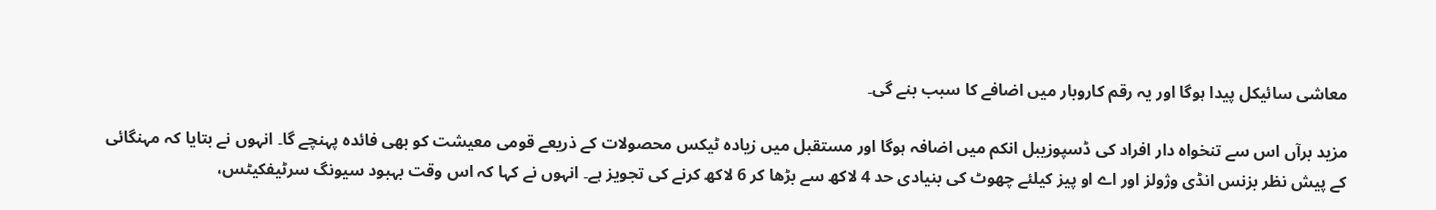معاشی سائیکل پیدا ہوگا اور یہ رقم کاروبار میں اضافے کا سبب بنے گی۔

مزید برآں اس سے تنخواہ دار افراد کی ڈسپوزیبل انکم میں اضافہ ہوگا اور مستقبل میں زیادہ ٹیکس محصولات کے ذریعے قومی معیشت کو بھی فائدہ پہنچے گا۔ انہوں نے بتایا کہ مہنگائی کے پیش نظر بزنس انڈی وژولز اور اے او پیز کیلئے چھوٹ کی بنیادی حد 4 لاکھ سے بڑھا کر 6 لاکھ کرنے کی تجویز ہے۔ انہوں نے کہا کہ اس وقت بہبود سیونگ سرٹیفکیٹس،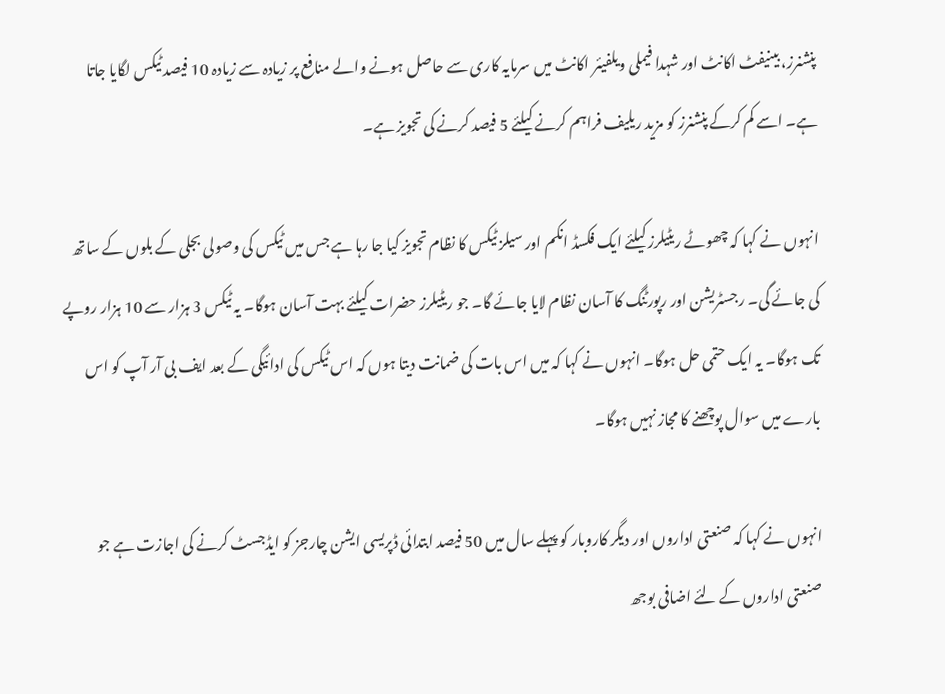پنشنرز، بینیفٹ اکانٹ اور شہدا فیملی ویلفیئر اکانٹ میں سرمایہ کاری سے حاصل ہونے والے منافع پر زیادہ سے زیادہ 10 فیصد ٹیکس لگایا جاتا ہے۔ اسے کم کرکے پنشنرز کو مزید ریلیف فراہم کرنے کیلئے 5 فیصد کرنے کی تجویز ہے۔

انہوں نے کہا کہ چھوٹے ریٹیلرز کیلئے ایک فکسڈ انکم اور سیلز ٹیکس کا نظام تجویز کیا جا رہا ہے جس میں ٹیکس کی وصولی بجلی کے بلوں کے ساتھ کی جائے گی۔ رجسٹریشن اور رپورٹنگ کا آسان نظام لایا جائے گا۔ جو ریٹیلرز حضرات کیلئے بہت آسان ہوگا۔ یہ ٹیکس 3 ہزار سے 10 ہزار روپے تک ہوگا۔ یہ ایک حتمی حل ہوگا۔ انہوں نے کہا کہ میں اس بات کی ضمانت دیتا ہوں کہ اس ٹیکس کی ادائیگی کے بعد ایف بی آر آپ کو اس بارے میں سوال پوچھنے کا مجاز نہیں ہوگا۔

انہوں نے کہا کہ صنعتی اداروں اور دیگر کاروبار کو پہلے سال میں 50 فیصد ابتدائی ڈپریسی ایشن چارجز کو ایڈجسٹ کرنے کی اجازت ہے جو صنعتی اداروں کے لئے اضافی بوجھ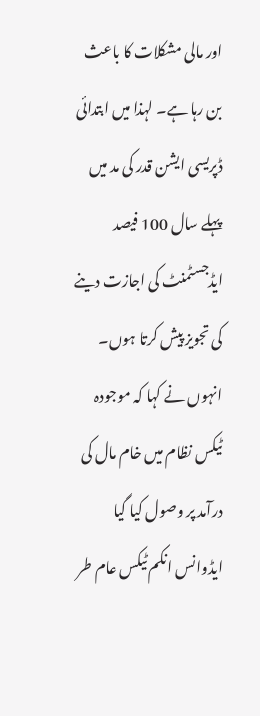اور مالی مشکلات کا باعث بن رہا ہے۔ لہذا میں ابتدائی ڈپریسی ایشن قدر کی مد میں پہلے سال 100 فیصد ایڈجسٹمنٹ کی اجازت دینے کی تجویز پیش کرتا ہوں۔ انہوں نے کہا کہ موجودہ ٹیکس نظام میں خام مال کی درآمد پر وصول کیا گیا ایڈوانس انکم ٹیکس عام طر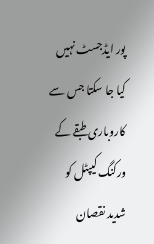پور ایڈجسٹ نہیں کیا جا سکتا جس سے کاروباری طبقے کے ورکنگ کیپٹل کو شدید نقصان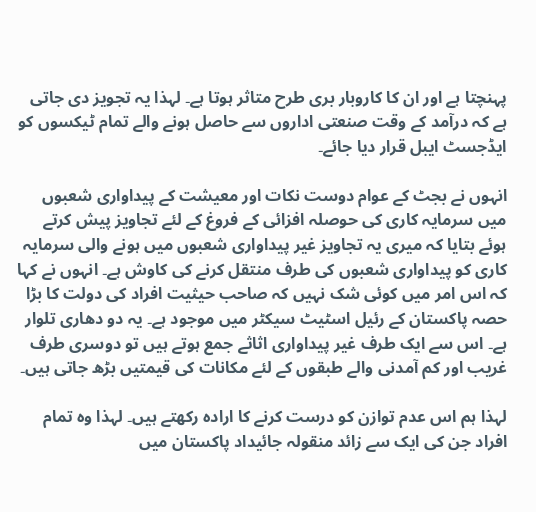پہنچتا ہے اور ان کا کاروبار بری طرح متاثر ہوتا ہے۔ لہذا یہ تجویز دی جاتی ہے کہ درآمد کے وقت صنعتی اداروں سے حاصل ہونے والے تمام ٹیکسوں کو ایڈجسٹ ایبل قرار دیا جائے۔

انہوں نے بجٹ کے عوام دوست نکات اور معیشت کے پیداواری شعبوں میں سرمایہ کاری کی حوصلہ افزائی کے فروغ کے لئے تجاویز پیش کرتے ہوئے بتایا کہ میری یہ تجاویز غیر پیداواری شعبوں میں ہونے والی سرمایہ کاری کو پیداواری شعبوں کی طرف منتقل کرنے کی کاوش ہے۔ انہوں نے کہا کہ اس امر میں کوئی شک نہیں کہ صاحب حیثیت افراد کی دولت کا بڑا حصہ پاکستان کے رئیل اسٹیٹ سیکٹر میں موجود ہے۔ یہ دو دھاری تلوار ہے۔ اس سے ایک طرف غیر پیداواری اثاثے جمع ہوتے ہیں تو دوسری طرف غریب اور کم آمدنی والے طبقوں کے لئے مکانات کی قیمتیں بڑھ جاتی ہیں۔

لہذا ہم اس عدم توازن کو درست کرنے کا ارادہ رکھتے ہیں۔ لہذا وہ تمام افراد جن کی ایک سے زائد منقولہ جائیداد پاکستان میں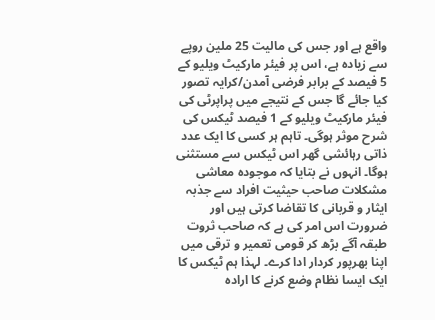واقع ہے اور جس کی مالیت 25 ملین روپے سے زیادہ ہے، اس پر فیئر مارکیٹ ویلیو کے 5 فیصد کے برابر فرضی آمدن/کرایہ تصور کیا جائے گا جس کے نتیجے میں پراپرٹی کی فیئر مارکیٹ ویلیو کے 1 فیصد ٹیکس کی شرح موثر ہوگی۔ تاہم ہر کسی کا ایک عدد ذاتی رہائشی گھر اس ٹیکس سے مستثنی ہوگا۔ انہوں نے بتایا کہ موجودہ معاشی مشکلات صاحب حیثیت افراد سے جذبہ ایثار و قربانی کا تقاضا کرتی ہیں اور ضرورت اس امر کی ہے کہ صاحب ثروت طبقہ آگے بڑھ کر قومی تعمیر و ترقی میں اپنا بھرپور کردار ادا کرے۔ لہذا ہم ٹیکس کا ایک ایسا نظام وضع کرنے کا ارادہ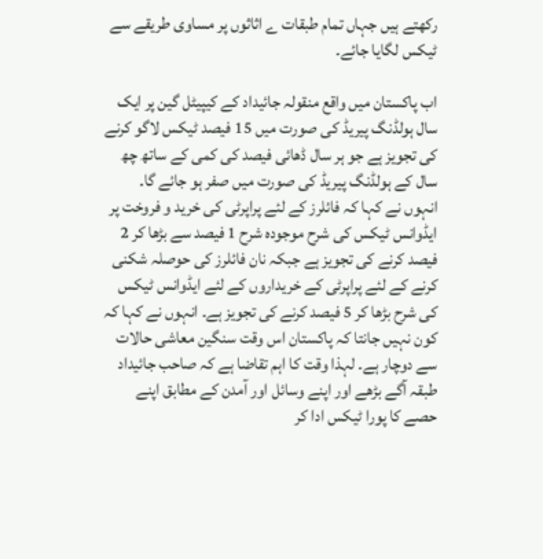رکھتے ہیں جہاں تمام طبقات ے اثاثوں پر مساوی طریقے سے ٹیکس لگایا جائے۔

اب پاکستان میں واقع منقولہ جائیداد کے کیپیٹل گین پر ایک سال ہولڈنگ پیریڈ کی صورت میں 15 فیصد ٹیکس لاگو کرنے کی تجویز ہے جو ہر سال ڈھائی فیصد کی کمی کے ساتھ چھ سال کے ہولڈنگ پیریڈ کی صورت میں صفر ہو جائے گا۔ انہوں نے کہا کہ فائلرز کے لئے پراپرٹی کی خرید و فروخت پر ایڈوانس ٹیکس کی شرح موجودہ شرح 1 فیصد سے بڑھا کر 2 فیصد کرنے کی تجویز ہے جبکہ نان فائلرز کی حوصلہ شکنی کرنے کے لئے پراپرٹی کے خریداروں کے لئے ایڈوانس ٹیکس کی شرح بڑھا کر 5 فیصد کرنے کی تجویز ہے۔ انہوں نے کہا کہ کون نہیں جانتا کہ پاکستان اس وقت سنگین معاشی حالات سے دوچار ہے۔ لہذا وقت کا اہم تقاضا ہے کہ صاحب جائیداد طبقہ آگے بڑھے اور اپنے وسائل اور آمدن کے مطابق اپنے حصے کا پورا ٹیکس ادا کر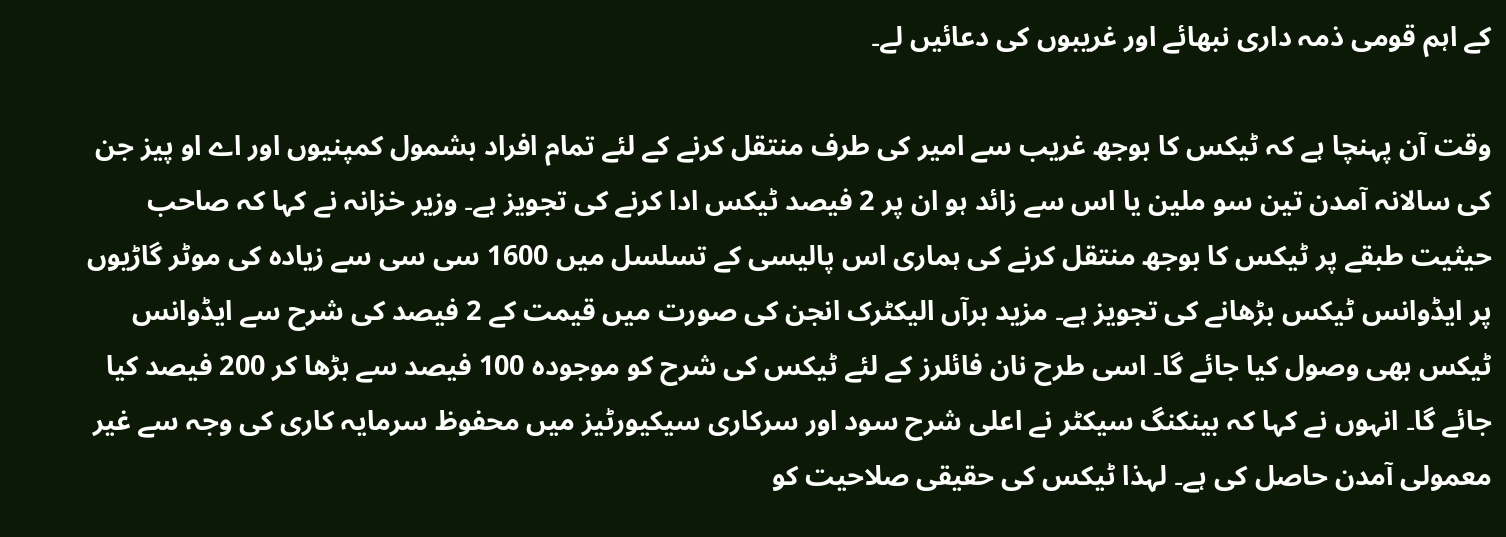کے اہم قومی ذمہ داری نبھائے اور غریبوں کی دعائیں لے۔

وقت آن پہنچا ہے کہ ٹیکس کا بوجھ غریب سے امیر کی طرف منتقل کرنے کے لئے تمام افراد بشمول کمپنیوں اور اے او پیز جن کی سالانہ آمدن تین سو ملین یا اس سے زائد ہو ان پر 2 فیصد ٹیکس ادا کرنے کی تجویز ہے۔ وزیر خزانہ نے کہا کہ صاحب حیثیت طبقے پر ٹیکس کا بوجھ منتقل کرنے کی ہماری اس پالیسی کے تسلسل میں 1600 سی سی سے زیادہ کی موٹر گاڑیوں پر ایڈوانس ٹیکس بڑھانے کی تجویز ہے۔ مزید برآں الیکٹرک انجن کی صورت میں قیمت کے 2 فیصد کی شرح سے ایڈوانس ٹیکس بھی وصول کیا جائے گا۔ اسی طرح نان فائلرز کے لئے ٹیکس کی شرح کو موجودہ 100 فیصد سے بڑھا کر 200 فیصد کیا جائے گا۔ انہوں نے کہا کہ بینکنگ سیکٹر نے اعلی شرح سود اور سرکاری سیکیورٹیز میں محفوظ سرمایہ کاری کی وجہ سے غیر معمولی آمدن حاصل کی ہے۔ لہذا ٹیکس کی حقیقی صلاحیت کو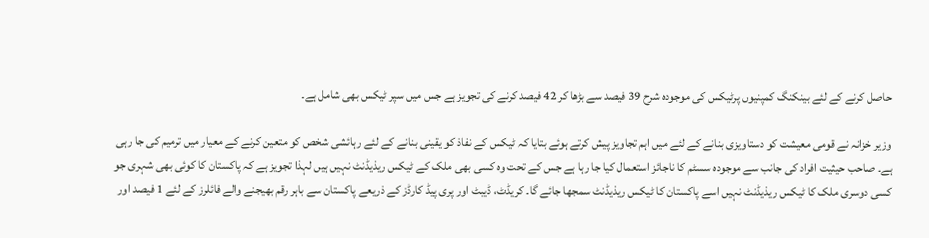حاصل کرنے کے لئے بینکنگ کمپنیوں پرٹیکس کی موجودہ شرح 39 فیصد سے بڑھا کر 42 فیصد کرنے کی تجویز ہے جس میں سپر ٹیکس بھی شامل ہے۔

وزیر خزانہ نے قومی معیشت کو دستاویزی بنانے کے لئے میں اہم تجاویز پیش کرتے ہوئے بتایا کہ ٹیکس کے نفاذ کو یقینی بنانے کے لئے رہائشی شخص کو متعین کرنے کے معیار میں ترمیم کی جا رہی ہے۔ صاحب حیثیت افراد کی جانب سے موجودہ سسٹم کا ناجائز استعمال کیا جا رہا ہے جس کے تحت وہ کسی بھی ملک کے ٹیکس ریذیڈنٹ نہیں ہیں لہذا تجویز ہے کہ پاکستان کا کوئی بھی شہری جو کسی دوسری ملک کا ٹیکس ریذیڈنٹ نہیں اسے پاکستان کا ٹیکس ریذیڈنٹ سمجھا جائے گا۔ کریڈٹ، ڈیبٹ اور پری پیڈ کارڈز کے ذریعے پاکستان سے باہر رقم بھیجنے والے فائلرز کے لئے 1 فیصد اور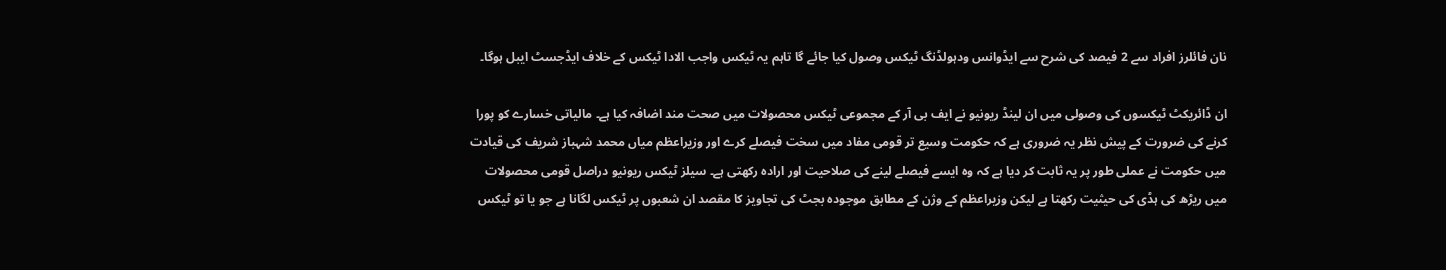نان فائلرز افراد سے 2 فیصد کی شرح سے ایڈوانس ودہولڈنگ ٹیکس وصول کیا جائے گا تاہم یہ ٹیکس واجب الادا ٹیکس کے خلاف ایڈجسٹ ایبل ہوگا۔

ان ڈائریکٹ ٹیکسوں کی وصولی میں ان لینڈ ریونیو نے ایف بی آر کے مجموعی ٹیکس محصولات میں صحت مند اضافہ کیا ہے۔ مالیاتی خسارے کو پورا کرنے کی ضرورت کے پیش نظر یہ ضروری ہے کہ حکومت وسیع تر قومی مفاد میں سخت فیصلے کرے اور وزیراعظم میاں محمد شہباز شریف کی قیادت میں حکومت نے عملی طور پر یہ ثابت کر دیا ہے کہ وہ ایسے فیصلے لینے کی صلاحیت اور ارادہ رکھتی ہے۔ سیلز ٹیکس ریونیو دراصل قومی محصولات میں ریڑھ کی ہڈی کی حیثیت رکھتا ہے لیکن وزیراعظم کے وژن کے مطابق موجودہ بجٹ کی تجاویز کا مقصد ان شعبوں پر ٹیکس لگانا ہے جو یا تو ٹیکس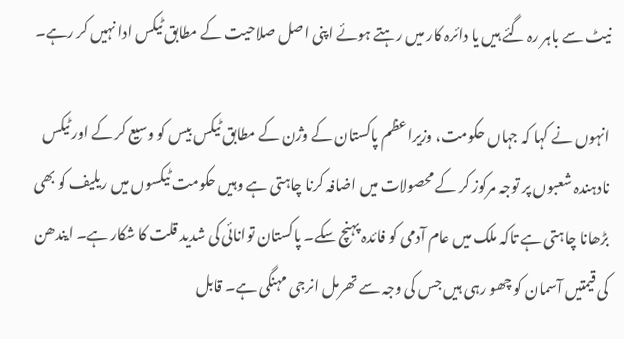نیٹ سے باہر رہ گئے ہیں یا دائرہ کار میں رہتے ہوئے اپنی اصل صلاحیت کے مطابق ٹیکس ادا نہیں کر رہے۔

انہوں نے کہا کہ جہاں حکومت، وزیراعظم پاکستان کے وژن کے مطابق ٹیکس بیس کو وسیع کر کے اور ٹیکس نادہندہ شعبوں پر توجہ مرکوز کر کے محصولات میں اضافہ کرنا چاہتی ہے وہیں حکومت ٹیکسوں میں ریلیف کو بھی بڑھانا چاہتی ہے تاکہ ملک میں عام آدمی کو فائدہ پہنچ سکے۔ پاکستان توانائی کی شدید قلت کا شکار ہے۔ ایندھن کی قیمتیں آسمان کو چھو رہی ہیں جس کی وجہ سے تھرمل انرجی مہنگی ہے۔ قابل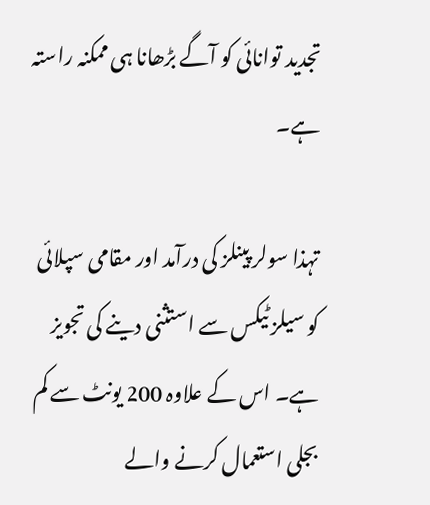تجدید توانائی کو آگے بڑھانا ہی ممکنہ راستہ ہے۔

تہذا سولر پینلز کی درآمد اور مقامی سپلائی کو سیلز ٹیکس سے استثنی دینے کی تجویز ہے۔ اس کے علاوہ 200 یونٹ سے کم بجلی استعمال کرنے والے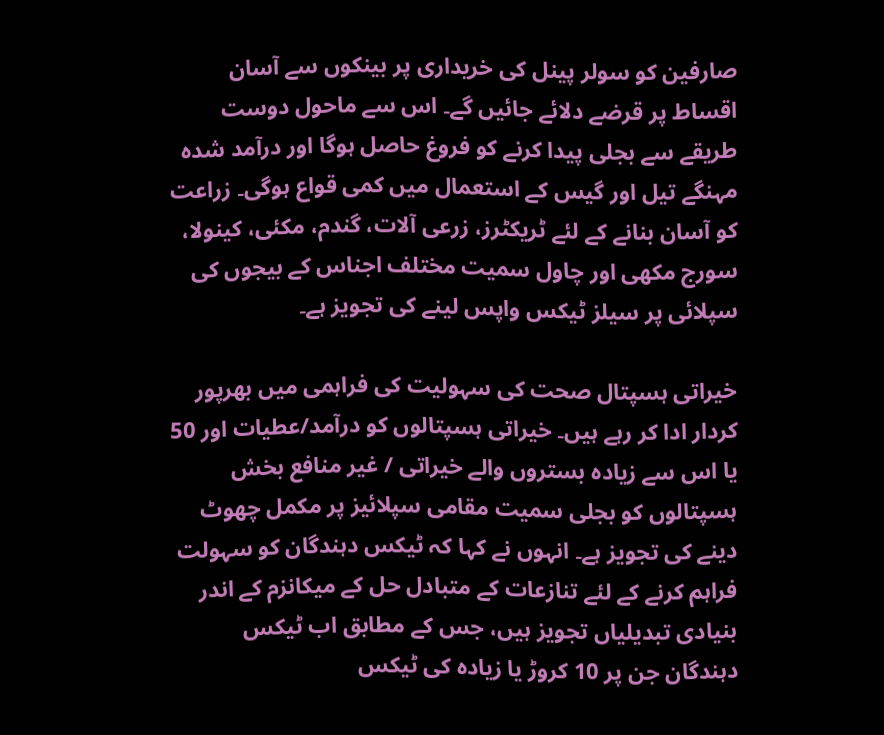صارفین کو سولر پینل کی خریداری پر بینکوں سے آسان اقساط پر قرضے دلائے جائیں گے۔ اس سے ماحول دوست طریقے سے بجلی پیدا کرنے کو فروغ حاصل ہوگا اور درآمد شدہ مہنگے تیل اور گیس کے استعمال میں کمی قواع ہوگی۔ زراعت کو آسان بنانے کے لئے ٹریکٹرز، زرعی آلات، گندم، مکئی، کینولا، سورج مکھی اور چاول سمیت مختلف اجناس کے بیجوں کی سپلائی پر سیلز ٹیکس واپس لینے کی تجویز ہے۔

خیراتی ہسپتال صحت کی سہولیت کی فراہمی میں بھرپور کردار ادا کر رہے ہیں۔ خیراتی ہسپتالوں کو درآمد/عطیات اور 50 یا اس سے زیادہ بستروں والے خیراتی / غیر منافع بخش ہسپتالوں کو بجلی سمیت مقامی سپلائیز پر مکمل چھوٹ دینے کی تجویز ہے۔ انہوں نے کہا کہ ٹیکس دہندگان کو سہولت فراہم کرنے کے لئے تنازعات کے متبادل حل کے میکانزم کے اندر بنیادی تبدیلیاں تجویز ہیں، جس کے مطابق اب ٹیکس دہندگان جن پر 10 کروڑ یا زیادہ کی ٹیکس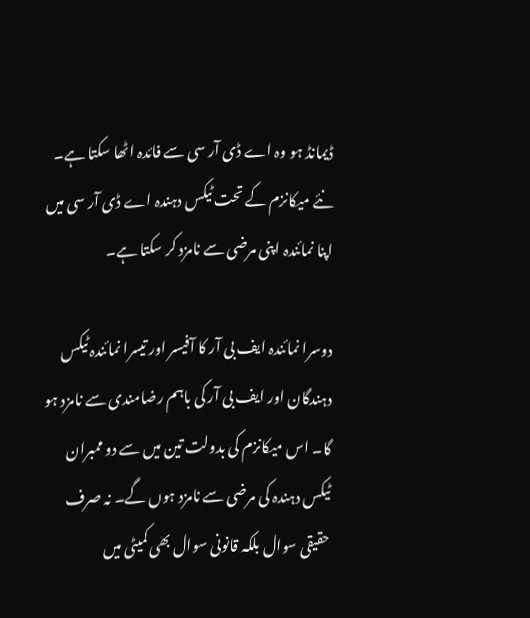ڈیمانڈ ہو وہ اے ڈی آر سی سے فائدہ اٹھا سکتا ہے۔ نئے میکانزم کے تحت ٹیکس دہندہ اے ڈی آر سی میں اپنا نمائندہ اپنی مرضی سے نامزد کر سکتا ہے۔

دوسرا نمائندہ ایف بی آر کا آفیسر اور تیسرا نمائندہ ٹیکس دہندگان اور ایف بی آر کی باہم رضامندی سے نامزد ہو گا۔ اس میکانزم کی بدولت تین میں سے دو ممبران ٹیکس دہندہ کی مرضی سے نامزد ہوں گے۔ نہ صرف حقیقی سوال بلکہ قانونی سوال بھی کمیٹی میں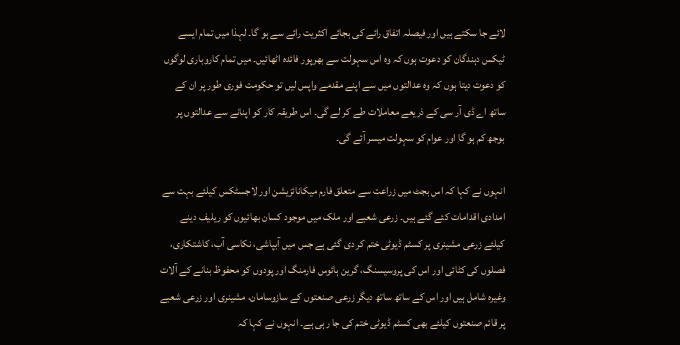لائے جا سکتے ہیں اور فیصلہ اتفاق رائے کی بجائے اکثریت رائے سے ہو گا۔ لہذا میں تمام ایسے ٹیکس دہندگان کو دعوت ہوں کہ وہ اس سہولت سے بھرپور فائدہ اٹھائیں۔ میں تمام کاروباری لوگوں کو دعوت دیتا ہوں کہ وہ عدالتوں میں سے اپنے مقدمے واپس لیں تو حکومت فوری طور پر ان کے ساتھ اے ڈی آر سی کے ذریعے معاملات طے کر لے گی۔ اس طریقہ کار کو اپنانے سے عدالتوں پر بوجھ کم ہو گا اور عوام کو سہولت میسر آئے گی۔

انہوں نے کہا کہ اس بجٹ میں زراعت سے متعلق فارم میکانائزیشن اور لاجسٹکس کیلئے بہت سے امدادی اقدامات کئے گئے ہیں۔ زرعی شعبے اور ملک میں موجود کسان بھائیوں کو ریلیف دینے کیلئے زرعی مشینری پر کسٹم ڈیوٹی ختم کر دی گئی ہے جس میں آبپاشی، نکاسی آب، کاشتکاری، فصلوں کی کٹائی اور اس کی پروسیسنگ، گرین ہائوس فارمنگ اور پودوں کو محفوظ بنانے کے آلات وغیرہ شامل ہیں اور اس کے ساتھ ساتھ دیگر زرعی صنعتوں کے سازوسامان، مشینری اور زرعی شعبے پر قائم صنعتوں کیلئے بھی کسٹم ڈیوٹی ختم کی جا رہی ہے۔ انہوں نے کہا کہ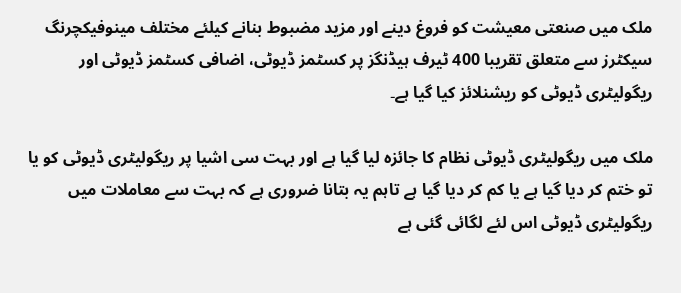ملک میں صنعتی معیشت کو فروغ دینے اور مزید مضبوط بنانے کیلئے مختلف مینوفیکچرنگ سیکٹرز سے متعلق تقریبا 400 ٹیرف ہیڈنگز پر کسٹمز ڈیوٹی، اضافی کسٹمز ڈیوٹی اور ریگولیٹری ڈیوٹی کو ریشنلائز کیا گیا ہے۔

ملک میں ریگولیٹری ڈیوٹی نظام کا جائزہ لیا گیا ہے اور بہت سی اشیا پر ریگولیٹری ڈیوٹی کو یا تو ختم کر دیا گیا ہے یا کم کر دیا گیا ہے تاہم یہ بتانا ضروری ہے کہ بہت سے معاملات میں ریگولیٹری ڈیوٹی اس لئے لگائی گئی ہے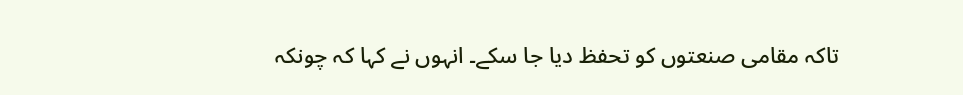تاکہ مقامی صنعتوں کو تحفظ دیا جا سکے۔ انہوں نے کہا کہ چونکہ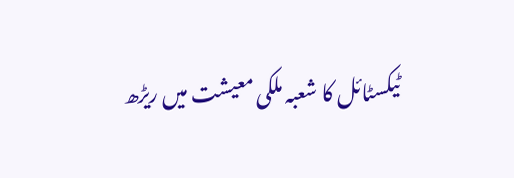ٹیکسٹائل کا شعبہ ملکی معیشت میں ریڑھ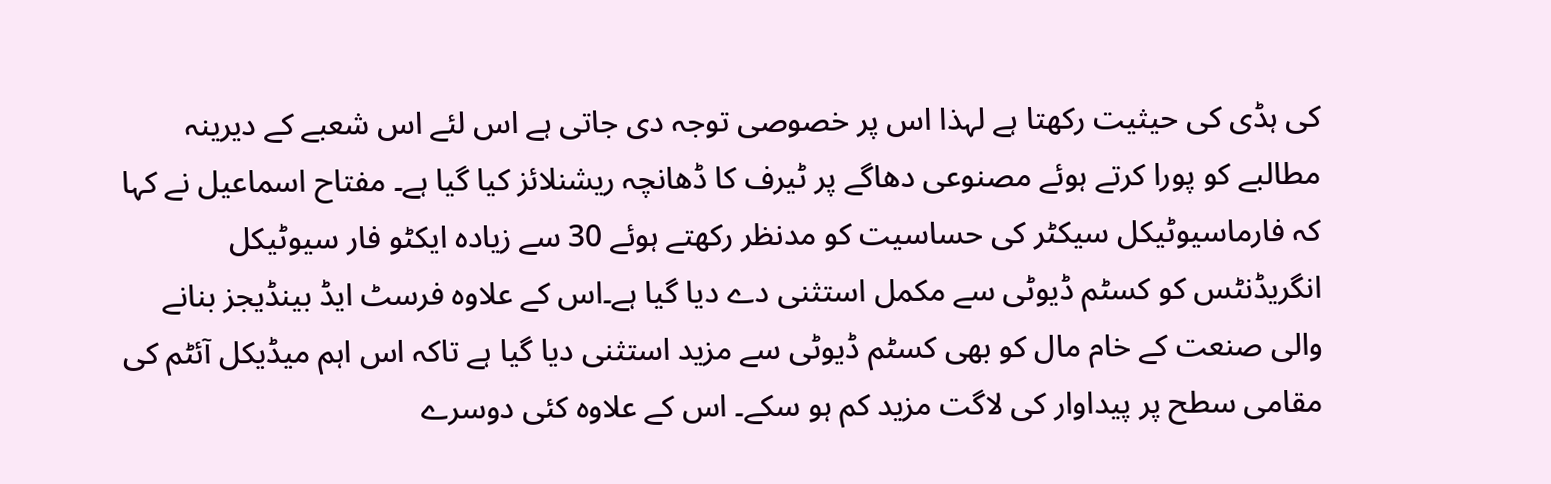کی ہڈی کی حیثیت رکھتا ہے لہذا اس پر خصوصی توجہ دی جاتی ہے اس لئے اس شعبے کے دیرینہ مطالبے کو پورا کرتے ہوئے مصنوعی دھاگے پر ٹیرف کا ڈھانچہ ریشنلائز کیا گیا ہے۔ مفتاح اسماعیل نے کہا کہ فارماسیوٹیکل سیکٹر کی حساسیت کو مدنظر رکھتے ہوئے 30 سے زیادہ ایکٹو فار سیوٹیکل انگریڈنٹس کو کسٹم ڈیوٹی سے مکمل استثنی دے دیا گیا ہے۔اس کے علاوہ فرسٹ ایڈ بینڈیجز بنانے والی صنعت کے خام مال کو بھی کسٹم ڈیوٹی سے مزید استثنی دیا گیا ہے تاکہ اس اہم میڈیکل آئٹم کی مقامی سطح پر پیداوار کی لاگت مزید کم ہو سکے۔ اس کے علاوہ کئی دوسرے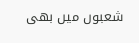شعبوں میں بھی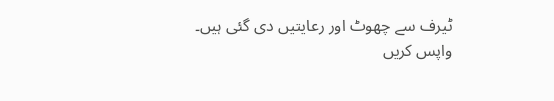ٹیرف سے چھوٹ اور رعایتیں دی گئی ہیں۔
واپس کریں